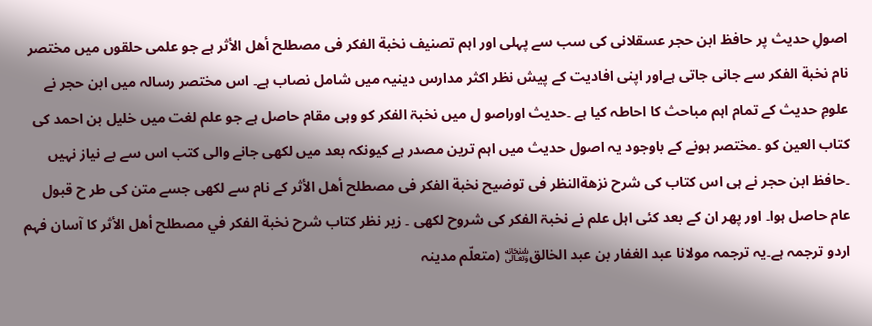اصولِ حدیث پر حافظ ابن حجر عسقلانی کی سب سے پہلی اور اہم تصنیف نخبة الفکر فی مصطلح أهل الأثر ہے جو علمی حلقوں میں مختصر نام نخبة الفکر سے جانی جاتی ہےاور اپنی افادیت کے پیش نظر اکثر مدارس دینیہ میں شامل نصاب ہے۔ اس مختصر رسالہ میں ابن حجر نے علومِ حدیث کے تمام اہم مباحث کا احاطہ کیا ہے ۔حدیث اوراصو ل میں نخبۃ الفکر کو وہی مقام حاصل ہے جو علم لغت میں خلیل بن احمد کی کتاب العین کو ۔مختصر ہونے کے باوجود یہ اصول حدیث میں اہم ترین مصدر ہے کیونکہ بعد میں لکھی جانے والی کتب اس سے بے نیاز نہیں ۔حافظ ابن حجر نے ہی اس کتاب کی شرح نزهةالنظر فی توضیح نخبة الفکر فی مصطلح أهل الأثر کے نام سے لکھی جسے متن کی طر ح قبول عام حاصل ہوا۔ اور پھر ان کے بعد کئی اہل علم نے نخبۃ الفکر کی شروح لکھی ۔ زير نظر كتاب شرح نخبة الفكر في مصطلح أهل الأثر کا آسان فہم اردو ترجمہ ہے۔یہ ترجمہ مولانا عبد الغفار بن عبد الخالق﷾ (متعلّم مدینہ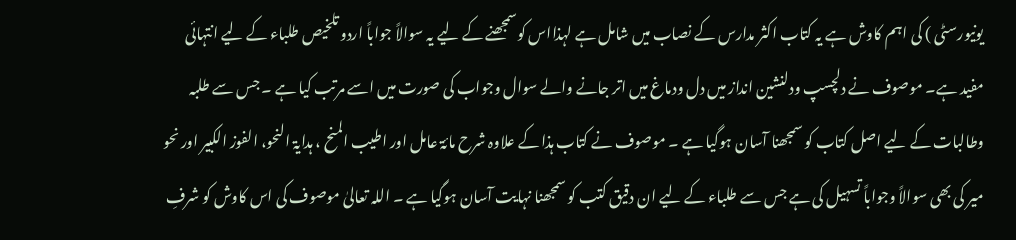یونیورسٹی ) کی اہم کاوش ہے یہ کتاب اکثر مدارس کے نصاب میں شامل ہے لہذااس کوسمجھنے کے لیے یہ سوالاً جواباً اردو تلخیص طلباء کے لیے انتہائی مفید ہے۔ موصوف نے دلچسپ ودلنشین انداز میں دل ودماغ میں اتر جانے والے سوال وجواب کی صورت میں اسے مرتب کیا ہے ۔ جس سے طلبہ وطالبات کے لیے اصل کتاب کو سمجھنا آسان ہوگیا ہے ۔ موصوف نے کتاب ہذا کے علاوہ شرح مائۃ عامل اور اطیب المنح ، ہدایۃ النحو، الفوز الکبیر اور نحو میر کی بھی سوالاً وجواباً تسہیل کی ہے جس سے طلباء کے لیے ان دقیق کتب کو سمجھنا نہایت آسان ہوگیا ہے ۔ اللہ تعالیٰ موصوف کی اس کاوش کو شرفِ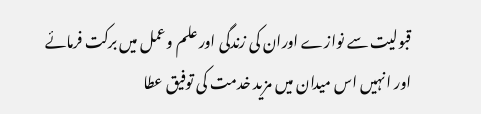قبولیت سے نوازے اوران کی زندگی اور علم وعمل میں برکت فرمائے اور انہیں اس میدان میں مزید خدمت کی توفیق عطا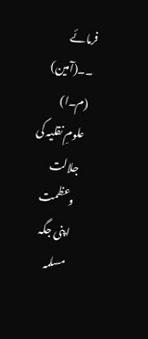فرمائے ۔۔(آمین) (م۔ا)
علومِ نقلیہ کی جلالت وعظمت اپنی جگہ مسلمہ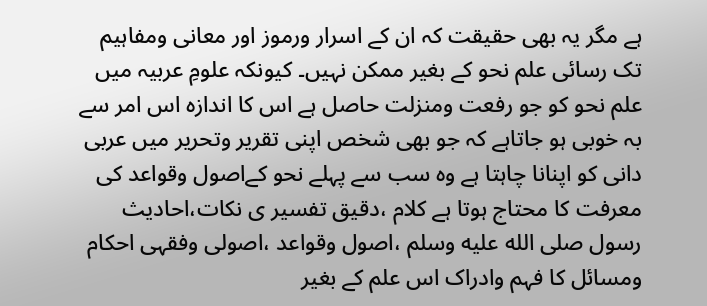ہے مگر یہ بھی حقیقت کہ ان کے اسرار ورموز اور معانی ومفاہیم تک رسائی علم نحو کے بغیر ممکن نہیں۔ کیونکہ علومِ عربیہ میں علم نحو کو جو رفعت ومنزلت حاصل ہے اس کا اندازہ اس امر سے بہ خوبی ہو جاتاہے کہ جو بھی شخص اپنی تقریر وتحریر میں عربی دانی کو اپنانا چاہتا ہے وہ سب سے پہلے نحو کےاصول وقواعد کی معرفت کا محتاج ہوتا ہے کلام ،دقیق تفسیر ی نکات،احادیث رسول صلى الله عليه وسلم ،اصول وقواعد ،اصولی وفقہی احکام ومسائل کا فہم وادراک اس علم کے بغیر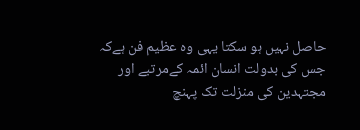حاصل نہیں ہو سکتا یہی وہ عظیم فن ہےکہ جس کی بدولت انسان ائمہ کےمرتبے اور مجتہدین کی منزلت تک پہنچ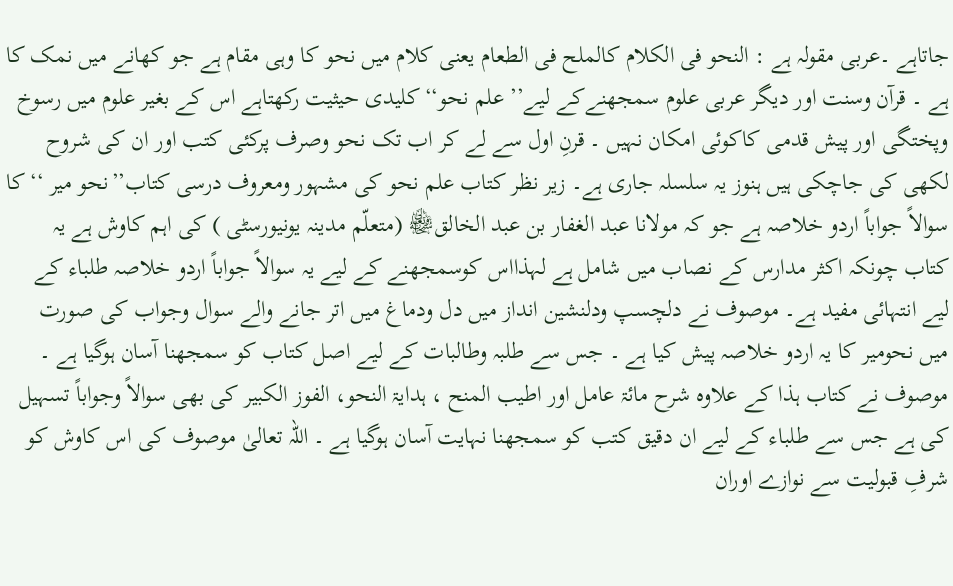جاتاہے ۔عربی مقولہ ہے : النحو فی الکلام کالملح فی الطعام یعنی کلام میں نحو کا وہی مقام ہے جو کھانے میں نمک کا ہے ۔ قرآن وسنت اور دیگر عربی علوم سمجھنےکے لیے’’ علم نحو‘‘کلیدی حیثیت رکھتاہے اس کے بغیر علوم میں رسوخ وپختگی اور پیش قدمی کاکوئی امکان نہیں ۔ قرنِ اول سے لے کر اب تک نحو وصرف پرکئی کتب اور ان کی شروح لکھی کی جاچکی ہیں ہنوز یہ سلسلہ جاری ہے۔ زیر نظر کتاب علم نحو کی مشہور ومعروف درسی کتاب’’نحو میر ‘‘ کا سوالاً جواباً اردو خلاصہ ہے جو کہ مولانا عبد الغفار بن عبد الخالق﷾ (متعلّم مدینہ یونیورسٹی ) کی اہم کاوش ہے یہ کتاب چونکہ اکثر مدارس کے نصاب میں شامل ہے لہذااس کوسمجھنے کے لیے یہ سوالاً جواباً اردو خلاصہ طلباء کے لیے انتہائی مفید ہے۔ موصوف نے دلچسپ ودلنشین انداز میں دل ودماغ میں اتر جانے والے سوال وجواب کی صورت میں نحومیر کا یہ اردو خلاصہ پیش کیا ہے ۔ جس سے طلبہ وطالبات کے لیے اصل کتاب کو سمجھنا آسان ہوگیا ہے ۔ موصوف نے کتاب ہذا کے علاوہ شرح مائۃ عامل اور اطیب المنح ، ہدایۃ النحو، الفوز الکبیر کی بھی سوالاً وجواباً تسہیل کی ہے جس سے طلباء کے لیے ان دقیق کتب کو سمجھنا نہایت آسان ہوگیا ہے ۔ اللہ تعالیٰ موصوف کی اس کاوش کو شرفِ قبولیت سے نوازے اوران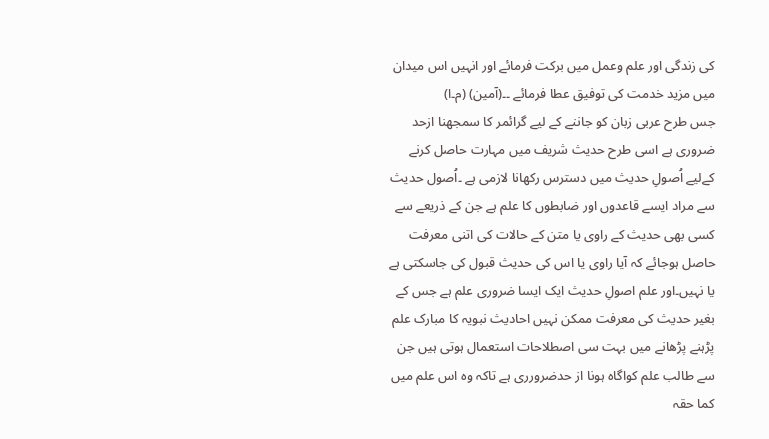کی زندگی اور علم وعمل میں برکت فرمائے اور انہیں اس میدان میں مزید خدمت کی توفیق عطا فرمائے ۔۔(آمین) (م۔ا)
جس طرح عربی زبان کو جاننے کے لیے گرائمر کا سمجھنا ازحد ضروری ہے اسی طرح حدیث شریف میں مہارت حاصل کرنے کےلیے اُصولِ حدیث میں دسترس رکھانا لازمی ہے ۔اُصول حدیث سے مراد ایسے قاعدوں اور ضابطوں کا علم ہے جن کے ذریعے سے کسی بھی حدیث کے راوی یا متن کے حالات کی اتنی معرفت حاصل ہوجائے کہ آیا راوی یا اس کی حدیث قبول کی جاسکتی ہے یا نہیں۔اور علم اصولِ حدیث ایک ایسا ضروری علم ہے جس کے بغیر حدیث کی معرفت ممکن نہیں احادیث نبویہ کا مبارک علم پڑہنے پڑھانے میں بہت سی اصطلاحات استعمال ہوتی ہیں جن سے طالب علم کواگاہ ہونا از حدضرورری ہے تاکہ وہ اس علم میں کما حقہ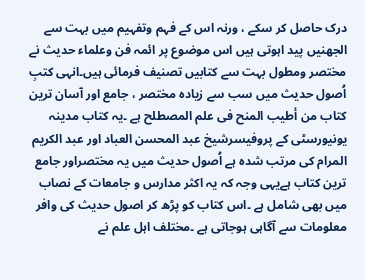درک حاصل کر سکے ، ورنہ اس کے فہم وتفہیم میں بہت سے الجھنیں پید اہوتی ہیں اس موضوع پر ائمہ فن وعلماء حدیث نے مختصر ومطول بہت سے کتابیں تصنیف فرمائی ہیں۔انہی کتبِ اُصول حدیث میں سب سے زیادہ مختصر ، جامع اور آسان ترین کتاب من أطیب المنح فی علم المصطلح ہے ۔یہ کتاب مدینہ یونیورسٹی کے پروفیسرشیخ عبد المحسن العباد اور عبد الکریم المرام کی مرتب شدہ ہے اُصول حدیث میں یہ مختصراور جامع ترین کتاب ہےیہی وجہ کہ یہ اکثر مدارس و جامعات کے نصاب میں بھی شامل ہے ۔اس کتاب کو پڑھ کر اصول حدیث کی وافر معلومات سے آگاہی ہوجاتی ہے ۔مختلف اہل علم نے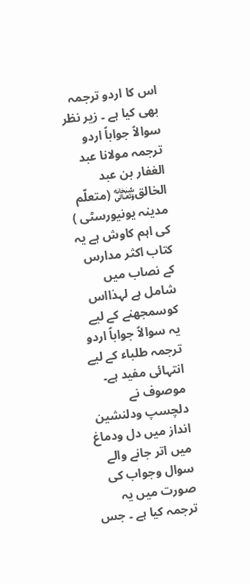اس کا اردو ترجمہ بھی کیا ہے ۔ زیر نظر سوالاً جواباً اردو ترجمہ مولانا عبد الغفار بن عبد الخالق﷾ (متعلّم مدینہ یونیورسٹی ) کی اہم کاوش ہے یہ کتاب اکثر مدارس کے نصاب میں شامل ہے لہذااس کوسمجھنے کے لیے یہ سوالاً جواباً اردو ترجمہ طلباء کے لیے انتہائی مفید ہے۔ موصوف نے دلچسپ ودلنشین انداز میں دل ودماغ میں اتر جانے والے سوال وجواب کی صورت میں یہ ترجمہ کیا ہے ۔ جس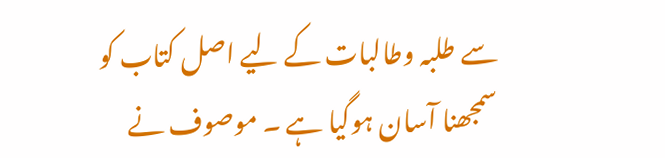سے طلبہ وطالبات کے لیے اصل کتاب کو سمجھنا آسان ہوگیا ہے ۔ موصوف نے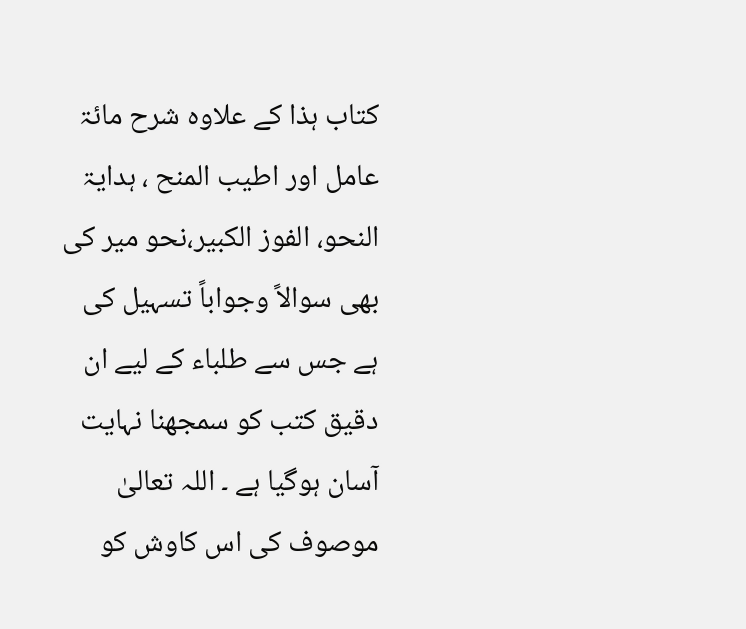کتاب ہذا کے علاوہ شرح مائۃ عامل اور اطیب المنح ، ہدایۃ النحو، الفوز الکبیر،نحو میر کی بھی سوالاً وجواباً تسہیل کی ہے جس سے طلباء کے لیے ان دقیق کتب کو سمجھنا نہایت آسان ہوگیا ہے ۔ اللہ تعالیٰ موصوف کی اس کاوش کو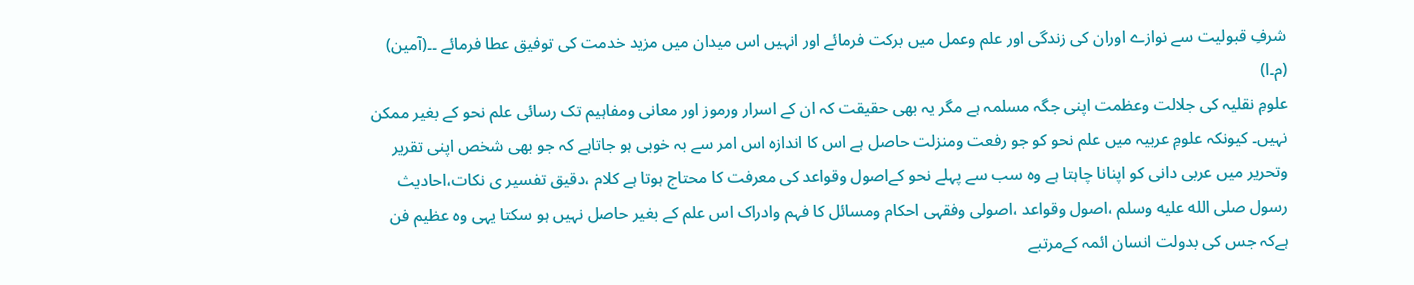شرفِ قبولیت سے نوازے اوران کی زندگی اور علم وعمل میں برکت فرمائے اور انہیں اس میدان میں مزید خدمت کی توفیق عطا فرمائے ۔۔(آمین) (م۔ا)
علومِ نقلیہ کی جلالت وعظمت اپنی جگہ مسلمہ ہے مگر یہ بھی حقیقت کہ ان کے اسرار ورموز اور معانی ومفاہیم تک رسائی علم نحو کے بغیر ممکن نہیں۔ کیونکہ علومِ عربیہ میں علم نحو کو جو رفعت ومنزلت حاصل ہے اس کا اندازہ اس امر سے بہ خوبی ہو جاتاہے کہ جو بھی شخص اپنی تقریر وتحریر میں عربی دانی کو اپنانا چاہتا ہے وہ سب سے پہلے نحو کےاصول وقواعد کی معرفت کا محتاج ہوتا ہے کلام ،دقیق تفسیر ی نکات،احادیث رسول صلى الله عليه وسلم ،اصول وقواعد ،اصولی وفقہی احکام ومسائل کا فہم وادراک اس علم کے بغیر حاصل نہیں ہو سکتا یہی وہ عظیم فن ہےکہ جس کی بدولت انسان ائمہ کےمرتبے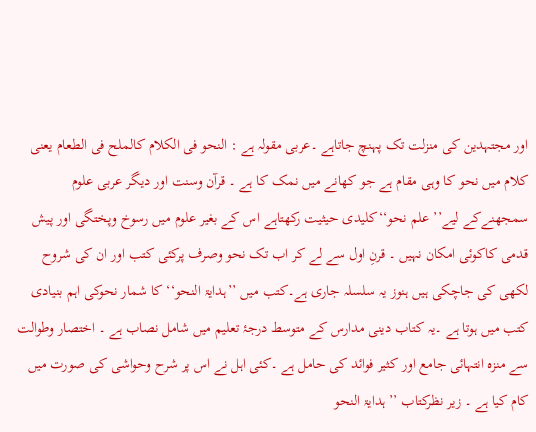اور مجتہدین کی منزلت تک پہنچ جاتاہے ۔عربی مقولہ ہے : النحو فی الکلام کالملح فی الطعام یعنی کلام میں نحو کا وہی مقام ہے جو کھانے میں نمک کا ہے ۔ قرآن وسنت اور دیگر عربی علوم سمجھنےکے لیے’’ علم نحو‘‘کلیدی حیثیت رکھتاہے اس کے بغیر علوم میں رسوخ وپختگی اور پیش قدمی کاکوئی امکان نہیں ۔ قرنِ اول سے لے کر اب تک نحو وصرف پرکئی کتب اور ان کی شروح لکھی کی جاچکی ہیں ہنوز یہ سلسلہ جاری ہے۔کتب میں ’’ہدایۃ النحو‘‘ کا شمار نحوکی اہم بنیادی کتب میں ہوتا ہے ۔یہ کتاب دینی مدارس کے متوسط درجۂ تعلیم میں شامل نصاب ہے ۔ اختصار وطوالت سے منزہ انتہائی جامع اور کثیر فوائد کی حامل ہے ۔کئی اہل نے اس پر شرح وحواشی کی صورت میں کام کیا ہے ۔ زیر نظرکتاب ’’ ہدایۃ النحو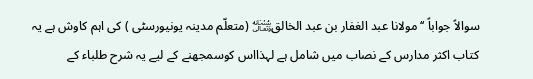سوالاً جواباً ‘‘مولانا عبد الغفار بن عبد الخالق﷾ (متعلّم مدینہ یونیورسٹی ) کی اہم کاوش ہے یہ کتاب اکثر مدارس کے نصاب میں شامل ہے لہذااس کوسمجھنے کے لیے یہ شرح طلباء کے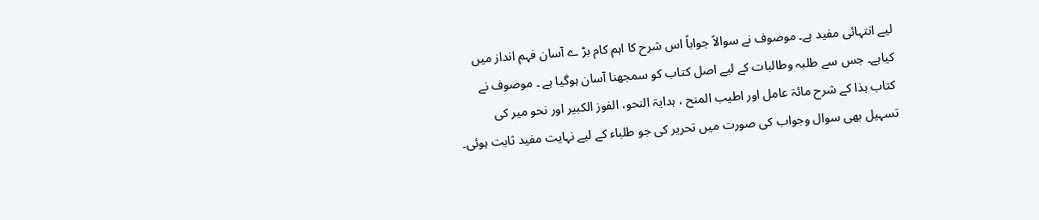لیے انتہائی مفید ہے۔ موصوف نے سوالاً جواباً اس شرح کا اہم کام بڑ ے آسان فہم انداز میں کیاہے۔ جس سے طلبہ وطالبات کے لیے اصل کتاب کو سمجھنا آسان ہوگیا ہے ۔ موصوف نے کتاب ہذا کے شرح مائۃ عامل اور اطیب المنح ، ہدایۃ النحو، الفوز الکبیر اور نحو میر کی تسہیل بھی سوال وجواب کی صورت میں تحریر کی جو طلباء کے لیے نہایت مفید ثابت ہوئی۔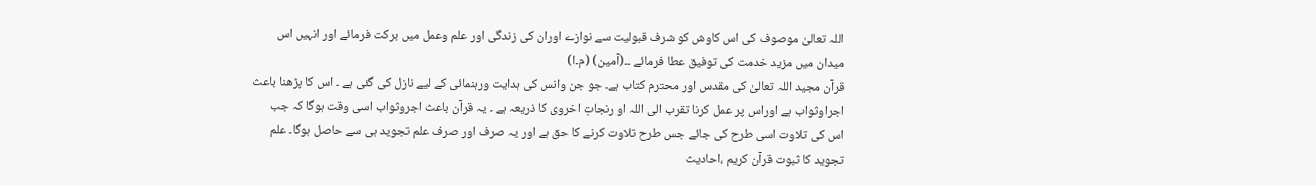اللہ تعالیٰ موصوف کی اس کاوش کو شرف قبولیت سے نوازے اوران کی زندگی اور علم وعمل میں برکت فرمائے اور انہیں اس میدان میں مزید خدمت کی توفیق عطا فرمائے ۔۔(آمین) (م۔ا)
قرآن مجید اللہ تعالیٰ کی مقدس اور محترم کتاب ہے۔ جو جن وانس کی ہدایت ورہنمائی کے لیے نازل کی گئی ہے ۔ اس کا پڑھنا باعث اجراوثواب ہے اوراس پر عمل کرنا تقرب الی اللہ او رنجاتِ اخروی کا ذریعہ ہے ۔ یہ قرآن باعث اجروثواب اسی وقت ہوگا کہ جب اس کی تلاوت اسی طرح کی جائے جس طرح تلاوت کرنے کا حق ہے اور یہ صرف اور صرف علم تجوید ہی سے حاصل ہوگا۔ علم تجوید کا ثبوت قرآن کریم ،احادیث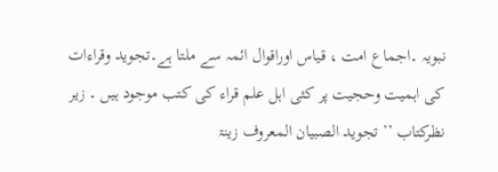نبویہ ۔اجماع امت ، قیاس اوراقوال ائمہ سے ملتا ہے۔تجوید وقراءات کی اہمیت وحجیت پر کئی اہل علم قراء کی کتب موجود ہیں ۔ زیر نظرکتاب ’’ تجوید الصبیان المعروف زینۃ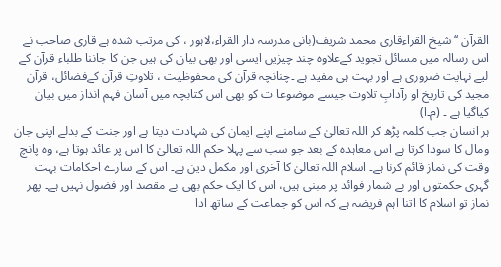القرآن ‘‘ شیخ القراءقاری محمد شریف(بانی مدرسہ دار القراء،لاہور ، کی مرتب شدہ ہے قاری صاحب نے اس رسالہ میں مسائل تجوید کےعلاوہ چند چیزیں ایسی اور بھی بیان کی ہیں جن کا جاننا طلباء قرآن کے لیے نہایت ضروری ہے اور بہت ہی مفید ہے ۔چنانچہ قرآن کی محفوظیت ، تلاوتِ قرآن کےفضائل، قرآن مجید کی تاریخ او رآدابِ تلاوت جیسے موضوعا ت کو بھی اس کتابچہ میں آسان فہم انداز میں بیان کیاگیا ہے ۔ (م۔ا)
ہر انسان جب کلمہ پڑھ کر اللہ تعالیٰ کے سامنے اپنے ایمان کی شہادت دیتا ہے اور جنت کے بدلے اپنی جان ومال کا سودا کرتا ہے اس معاہدہ کے بعد جو سب سے پہلا حکم اللہ تعالیٰ کا اس پر عائد ہوتا ہے، وہ پانچ وقت کی نماز قائم کرنا ہے۔ اسلام اللہ تعالیٰ کا آخری اور مکمل دین ہے۔ اس کے سارے احکامات بہت گہری حکمتوں اور بے شمار فوائد پر مبنی ہیں، اس کا ایک حکم بھی بے مقصد اور فضول نہیں ہے۔ پھر نماز تو اسلام کا اتنا اہم فریضہ ہے کہ اس کو جماعت کے ساتھ ادا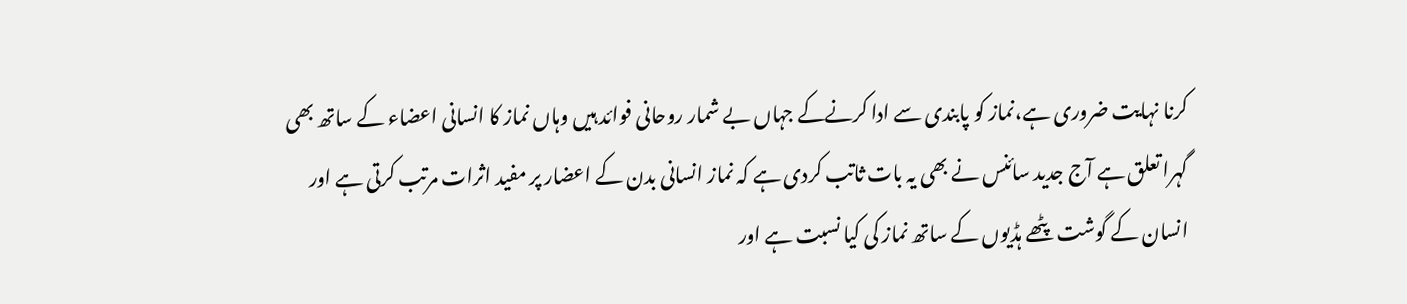کرنا نہایت ضروری ہے،نماز کو پابندی سے ادا کرنےکے جہاں بے شمار روحانی فوائد ہیں وہاں نماز کا انسانی اعضاء کے ساتھ بھی گہرا تعلق ہے آج جدید سائنس نے بھی یہ بات ثاتب کردی ہے کہ نماز انسانی بدن کے اعضار پر مفید اثرات مرتب کرتی ہے اور انسان کے گوشت پٹھے ہڈیوں کے ساتھ نماز کی کیا نسبت ہے اور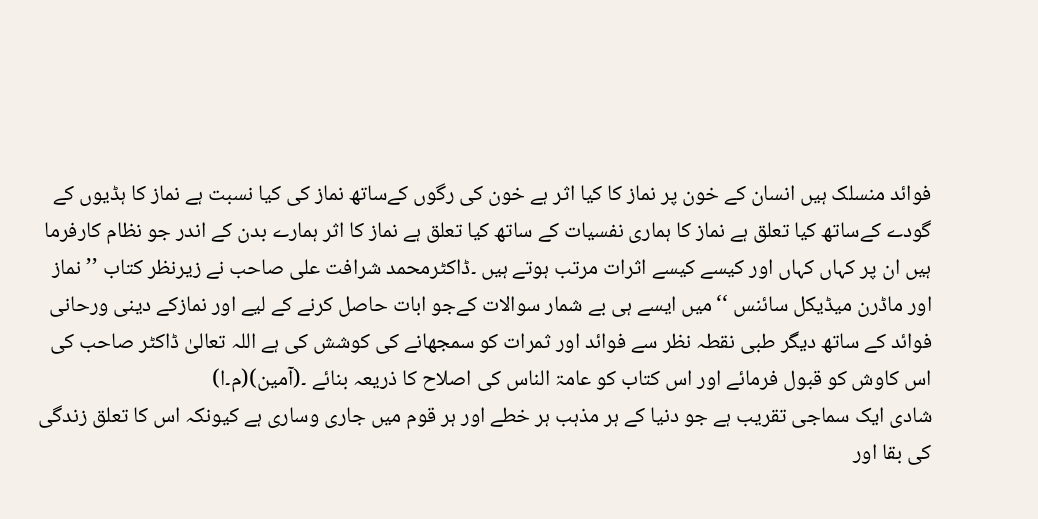فوائد منسلک ہیں انسان کے خون پر نماز کا کیا اثر ہے خون کی رگوں کےساتھ نماز کی کیا نسبت ہے نماز کا ہڈیوں کے گودے کےساتھ کیا تعلق ہے نماز کا ہماری نفسیات کے ساتھ کیا تعلق ہے نماز کا اثر ہمارے بدن کے اندر جو نظام کارفرما ہیں ان پر کہاں کہاں اور کیسے کیسے اثرات مرتب ہوتے ہیں ۔ڈاکٹرمحمد شرافت علی صاحب نے زیرنظر کتاب ’’نماز اور ماڈرن میڈیکل سائنس ‘‘میں ایسے ہی بے شمار سوالات کےجو ابات حاصل کرنے کے لیے اور نمازکے دینی ورحانی فوائد کے ساتھ دیگر طبی نقطہ نظر سے فوائد اور ثمرات کو سمجھانے کی کوشش کی ہے اللہ تعالیٰ ڈاکٹر صاحب کی اس کاوش کو قبول فرمائے اور اس کتاب کو عامۃ الناس کی اصلاح کا ذریعہ بنائے ۔(آمین)(م۔ا)
شادی ایک سماجی تقریب ہے جو دنیا کے ہر مذہب ہر خطے اور ہر قوم میں جاری وساری ہے کیونکہ اس کا تعلق زندگی کی بقا اور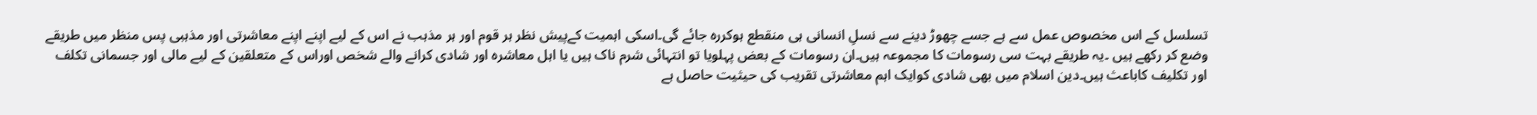تسلسل کے اس مخصوص عمل سے ہے جسے چھوڑ دینے سے نسلِ انسانی ہی منقطع ہوکررہ جائے گی۔اسکی اہمیت کےپیش نظر ہر قوم اور ہر مذہب نے اس کے لیے اپنے اپنے معاشرتی اور مذہبی پس منظر میں طریقے وضع کر رکھے ہیں ۔یہ طریقے بہت سی رسومات کا مجموعہ ہیں۔ان رسومات کے بعض پہلویا تو انتہائی شرم ناک ہیں یا اہل معاشرہ اور شادی کرانے والے شخص اوراس کے متعلقین کے لیے مالی اور جسمانی تکلف اور تکلیف کاباعث ہیں۔دین اسلام میں بھی شادی کوایک اہم معاشرتی تقریب کی حیثیت حاصل ہے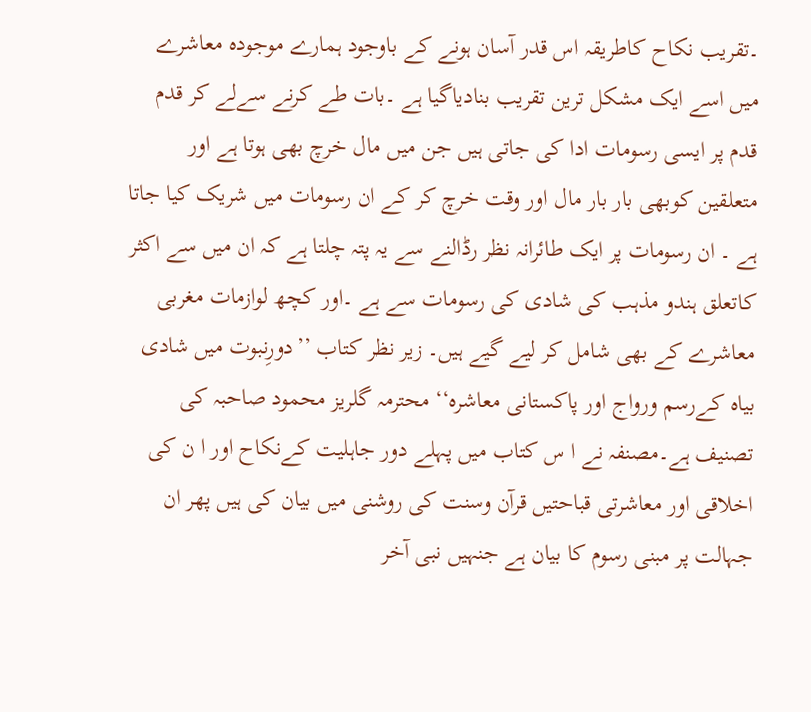۔تقریب نکاح کاطریقہ اس قدر آسان ہونے کے باوجود ہمارے موجودہ معاشرے میں اسے ایک مشکل ترین تقریب بنادیاگیا ہے ۔بات طے کرنے سےلے کر قدم قدم پر ایسی رسومات ادا کی جاتی ہیں جن میں مال خرچ بھی ہوتا ہے اور متعلقین کوبھی بار بار مال اور وقت خرچ کر کے ان رسومات میں شریک کیا جاتا ہے ۔ ان رسومات پر ایک طائرانہ نظر رڈالنے سے یہ پتہ چلتا ہے کہ ان میں سے اکثر کاتعلق ہندو مذہب کی شادی کی رسومات سے ہے ۔اور کچھ لوازمات مغربی معاشرے کے بھی شامل کر لیے گیے ہیں۔ زیر نظر کتاب ’’دورِنبوت میں شادی بیاہ کےرسم ورواج اور پاکستانی معاشرہ‘‘ محترمہ گلریز محمود صاحبہ کی تصنیف ہے۔مصنفہ نے ا س کتاب میں پہلے دور جاہلیت کےنکاح اور ا ن کی اخلاقی اور معاشرتی قباحتیں قرآن وسنت کی روشنی میں بیان کی ہیں پھر ان جہالت پر مبنی رسوم کا بیان ہے جنہیں نبی آخر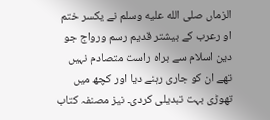الزماں صلى الله عليه وسلم نے یکسر ختم او رعرب کے بیشتر قدیم رسم ورواج جو دین اسلام سے براہ راست متصادم نہیں تھے ان کو جاری رہنے دیا اور کچھ میں تھوڑی بہت تبدیلی کردی۔ نیز مصنفہ کتاب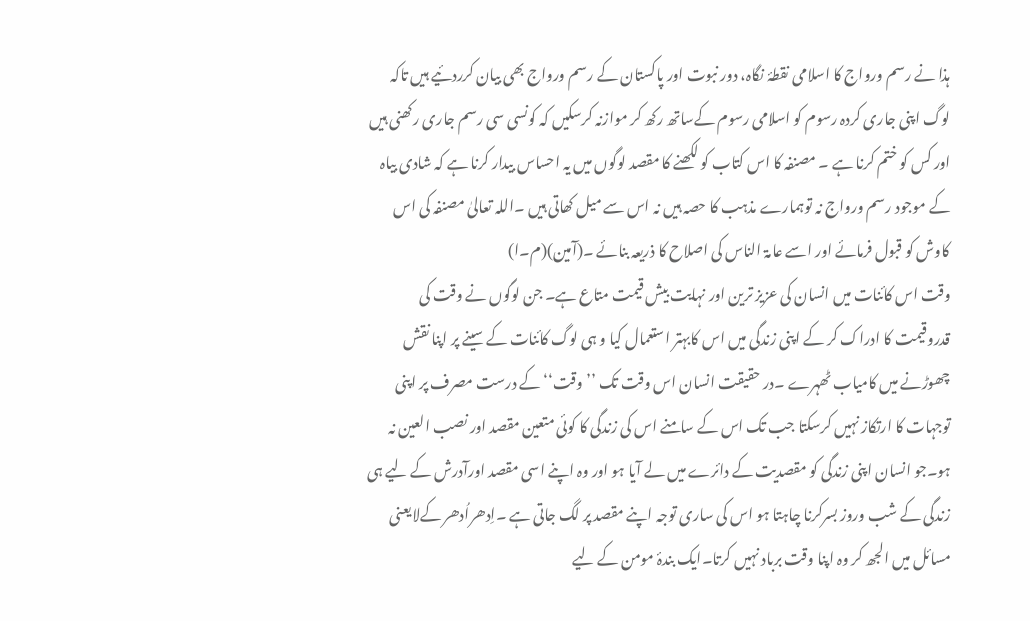ہذا نے رسم ورواج کا اسلامی نقطۂ نگاہ، دور نبوت اور پاکستان کے رسم ورواج بھی بیان کرردئیے ہیں تاکہ لوگ اپنی جاری کردہ رسوم کو اسلامی رسوم کےساتھ رکھ کر موازنہ کرسکیں کہ کونسی سی رسم جاری رکھنی ہیں اور کس کو ختم کرنا ہے ۔ مصنفہ کا اس کتاب کو لکھنے کا مقصد لوگوں میں یہ احساس بیدار کرنا ہے کہ شادی بیاہ کے موجود رسم ورواج نہ توہمارے مذہب کا حصہ ہیں نہ اس سے میل کھاتی ہیں ۔اللہ تعالیٰ مصنفہ کی اس کاوش کو قبول فرمائے اور اسے عامۃ الناس کی اصلاح کا ذریعہ بنائے ۔(آمین)(م۔ا)
وقت اس کائنات میں انسان کی عزیز ترین اور نہایت بیش قیمت متاع ہے۔ جن لوگوں نے وقت کی قدروقیمت کا ادراک کر کے اپنی زندگی میں اس کابہتر استعمال کیا و ہی لوگ کائنات کے سینے پر اپنا نقش چھوڑنے میں کامیاب ٹھہرے ۔در حقیقت انسان اس وقت تک ’’وقت‘‘ کے درست مصرف پر اپنی توجہات کا ارتکاز نہیں کرسکتا جب تک اس کے سامنے اس کی زندگی کا کوئی متعین مقصد اور نصب العین نہ ہو۔جو انسان اپنی زندگی کو مقصدیت کے دائرے میں لے آیا ہو اور وہ اپنے اسی مقصد اورآدرش کے لیے ہی زندگی کے شب وروز بسرکرنا چاہتا ہو اس کی ساری توجہ اپنے مقصد پر لگ جاتی ہے ۔اِدھراُدھر کےلایعنی مسائل میں الجھ کر وہ اپنا وقت برباد نہیں کرتا۔ایک بندۂ مومن کے لیے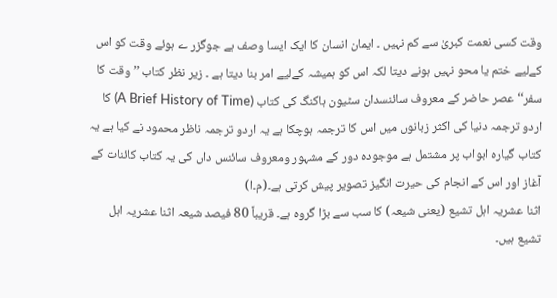وقت کسی نعمت کبریٰ سے کم نہیں ۔ ایمان انسان کا ایک ایسا وصف ہے جوگزر ے ہوئے وقت کو اس کےلیے ختم یا محو نہیں ہونے دیتا لکہ اس کو ہمیشہ کےلیے امر بنا دیتا ہے ۔ زیر نظر کتاب ’’ وقت کا سفر‘‘ عصر حاضر کے معروف سائنسدان سٹیون ہاکنگ کی کتاب (A Brief History of Time) کا اردو ترجمہ دنیا کی اکثر زبانوں میں اس کا ترجمہ ہوچکا ہے یہ اردو ترجمہ ناظر محمود نے کیا ہے یہ کتاب گیارہ ابواب پر مشتمل ہے موجودہ دور کے مشہور ومعروف سائنس داں کی یہ کتاب کائنات کے آغاز اور اس کے انجام کی حیرت انگیز تصویر پیش کرتی ہے۔(م۔ا)
اثنا عشریہ اہل تشیع (یعنی شیعہ) کا سب سے بڑا گروہ ہے۔ قریباً 80 فیصد شیعہ اثنا عشریہ اہل تشیع ہیں۔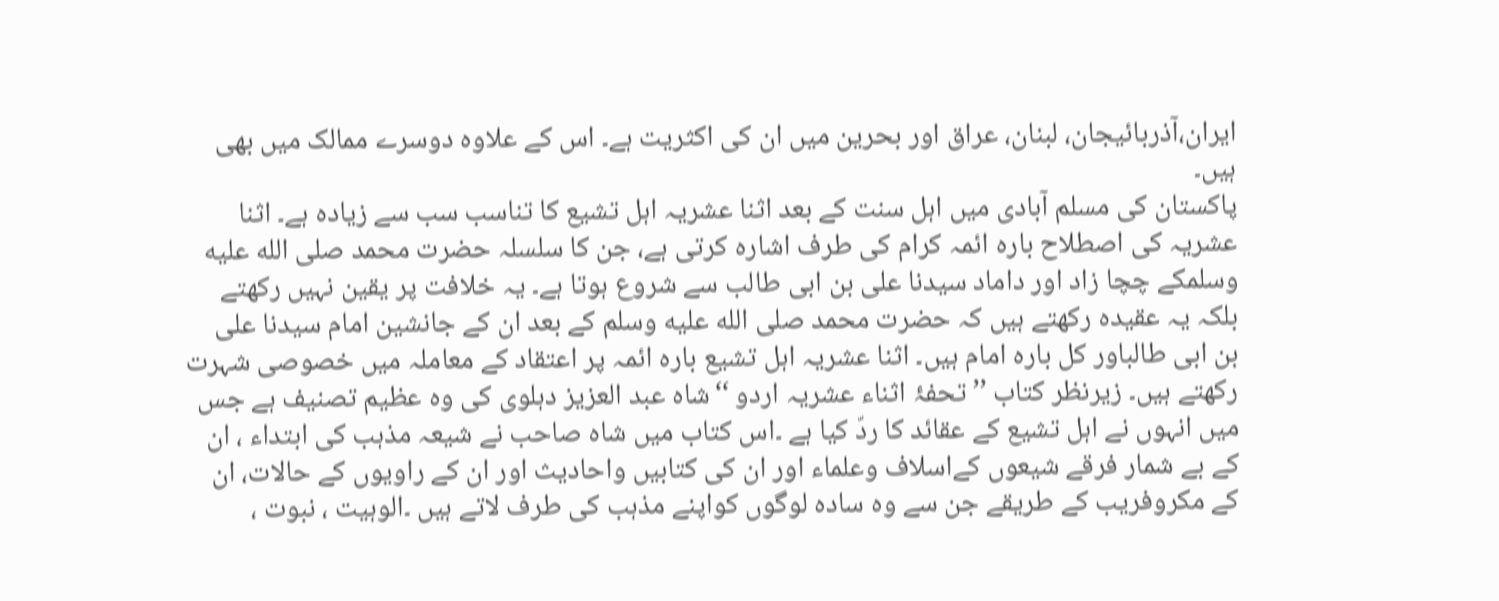ایران،آذربائیجان، لبنان، عراق اور بحرین میں ان کی اکثریت ہے۔ اس کے علاوہ دوسرے ممالک میں بھی ہیں۔
پاکستان کی مسلم آبادی میں اہل سنت کے بعد اثنا عشریہ اہل تشیع کا تناسب سب سے زیادہ ہے۔ اثنا عشریہ کی اصطلاح بارہ ائمہ کرام کی طرف اشارہ کرتی ہے، جن کا سلسلہ حضرت محمد صلى الله عليه وسلمکے چچا زاد اور داماد سیدنا علی بن ابی طالب سے شروع ہوتا ہے۔ یہ خلافت پر یقین نہیں رکھتے بلکہ یہ عقیدہ رکھتے ہیں کہ حضرت محمد صلى الله عليه وسلم کے بعد ان کے جانشین امام سیدنا علی بن ابی طالباور کل بارہ امام ہیں۔ اثنا عشریہ اہل تشیع بارہ ائمہ پر اعتقاد کے معاملہ میں خصوصی شہرت رکھتے ہیں۔ زیرنظر کتاب ’’تحفۂ اثناء عشریہ اردو ‘‘شاہ عبد العزیز دہلوی کی وہ عظیم تصنیف ہے جس میں انہوں نے اہل تشیع کے عقائد کا ردّ کیا ہے ۔اس کتاب میں شاہ صاحب نے شیعہ مذہب کی ابتداء ، ان کے بے شمار فرقے شیعوں کےاسلاف وعلماء اور ان کی کتابیں واحادیث اور ان کے راویوں کے حالات، ان کے مکروفریب کے طریقے جن سے وہ سادہ لوگوں کواپنے مذہب کی طرف لاتے ہیں ۔الوہیت ، نبوت ،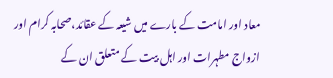معاد اور امامت کے بارے میں شیعہ کے عقائد،صحابہ کرام اور ازواج مطہرات اور اہل بیت کے متعلق ان کے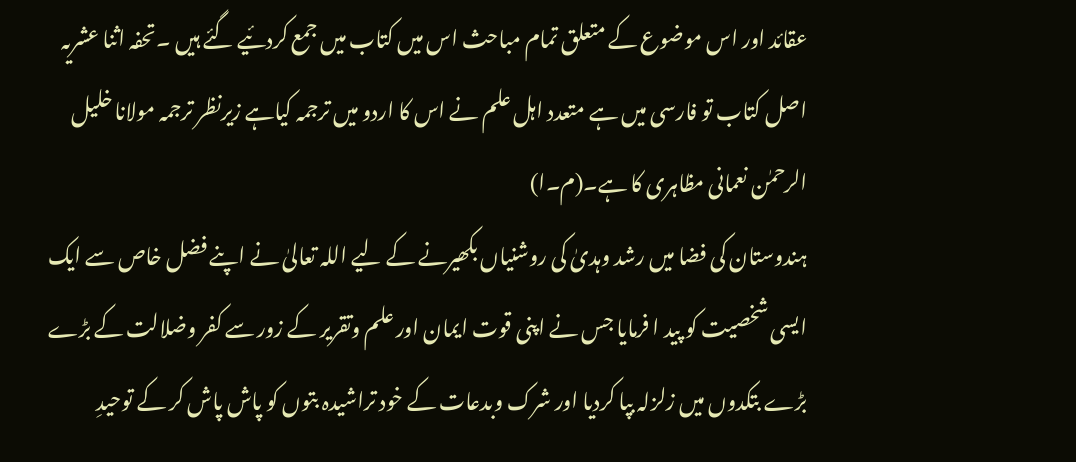عقائد اور اس موضوع کے متعلق تمام مباحث اس میں کتاب میں جمع کردئیے گئے ہیں ۔تحفہ اثنا عشریہ اصل کتاب تو فارسی میں ہے متعدد اہل علم نے اس کا اردو میں ترجمہ کیاہے زیرنظر ترجمہ مولانا خلیل الرحمٰن نعمانی مظاہری کا ہے۔(م۔ا)
ہندوستان کی فضا میں رشد وہدیٰ کی روشنیاں بکھیرنے کے لیے اللہ تعالیٰ نے اپنے فضل خاص سے ایک ایسی شخصیت کو پید ا فرمایا جس نے اپنی قوت ایمان اور علم وتقریر کے زور سے کفر وضلالت کے بڑے بڑے بتکدوں میں زلزلہ بپا کردیا اور شرک وبدعات کے خود تراشیدہ بتوں کو پاش پاش کر کے توحیدِ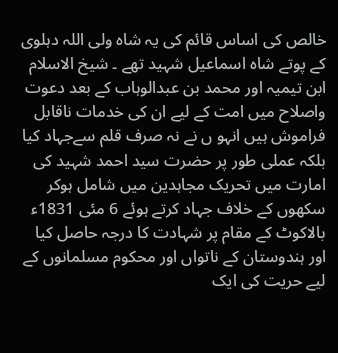خالص کی اساس قائم کی یہ شاہ ولی اللہ دہلوی کے پوتے شاہ اسماعیل شہید تھے ۔ شیخ الاسلام ابن تیمیہ اور محمد بن عبدالوہاب کے بعد دعوت واصلاح میں امت کے لیے ان کی خدمات ناقابل فراموش ہیں انہو ں نے نہ صرف قلم سےجہاد کیا بلکہ عملی طور پر حضرت سید احمد شہید کی امارت میں تحریک مجاہدین میں شامل ہوکر سکھوں کے خلاف جہاد کرتے ہوئے 6 مئی 1831ء بالاکوٹ کے مقام پر شہادت کا درجہ حاصل کیا اور ہندوستان کے ناتواں اور محکوم مسلمانوں کے لیے حریت کی ایک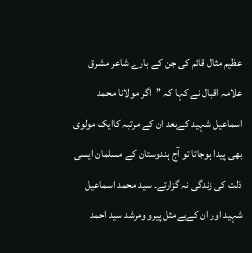عظیم مثال قائم کی جن کے بارے شاعر مشرق علامہ اقبال نے کہا کہ ’’اگر مولانا محمد اسماعیل شہید کےبعد ان کے مرتبہ کاایک مولوی بھی پیدا ہوجاتا تو آج ہندوستان کے مسلمان ایسی ذلت کی زندگی نہ گزارتے۔ سید محمد اسماعیل شہید اور ان کےبےمثل پیرو ومرشد سید احمد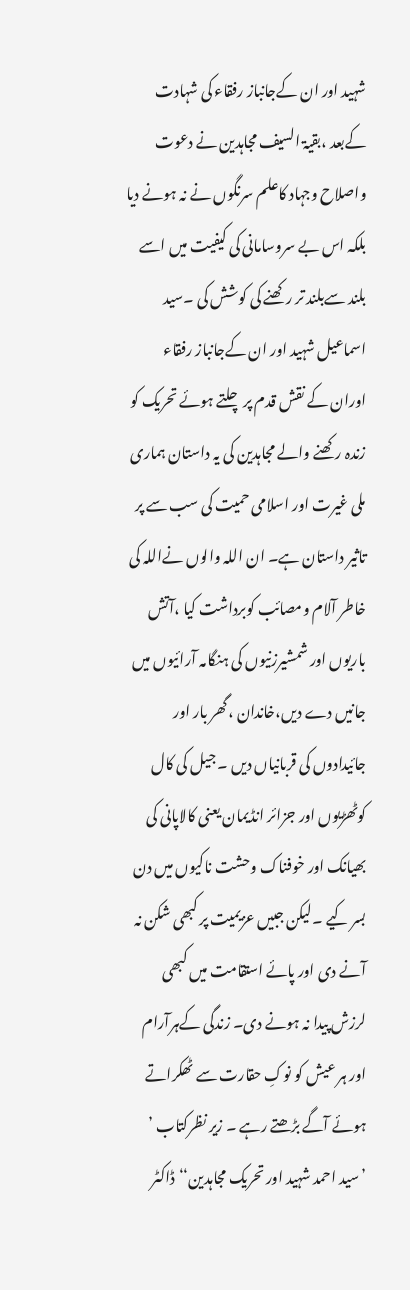شہید اور ان کےجانباز رفقاء کی شہادت کےبعد ،بقیۃ السیف مجاہدین نے دعوت واصلاح وجہاد کاعلم سرنگوں نے نہ ہونے دیا بلکہ اس بے سروسامانی کی کیفیت میں اسے بلند سےبلند تر رکھنے کی کوشش کی ۔سید اسماعیل شہید اور ان کےجانباز رفقاء اوران کے نقش قدم پر چلتے ہوئے تحریک کو زندہ رکھنے والے مجاہدین کی یہ داستان ہماری ملی غیرت اور اسلامی حمیت کی سب سے پر تاثیر داستان ہے۔ ان اللہ والوں نےاللہ کی خاطر آلام ومصائب کوبرداشت کیا ،آتش باریوں اور شمشیرزنیوں کی ہنگامہ آرائیوں میں جانیں دے دیں،خاندان ،گھر بار اور جائیدادوں کی قربانیاں دیں ۔ جیل کی کال کوٹھڑیوں اور جزائر انڈیمان یعنی کالاپانی کی بھیانک اور خوفناک وحشت ناکیوں میں دن بسر کیے ۔لیکن جبیں عزیمیت پر کبھی شکن نہ آنے دی اور پائے استقامت میں کبھی لرزش پیدا نہ ہونے دی۔ زندگی کےہرآرام اور ہر عیش کو نوکِ حقارت سے ٹھکراتے ہوئے آگے بڑھتے رہے ۔ زیر نظرکتاب ’ ’سید احمد شہید اور تحریک مجاہدین‘‘ڈاکٹر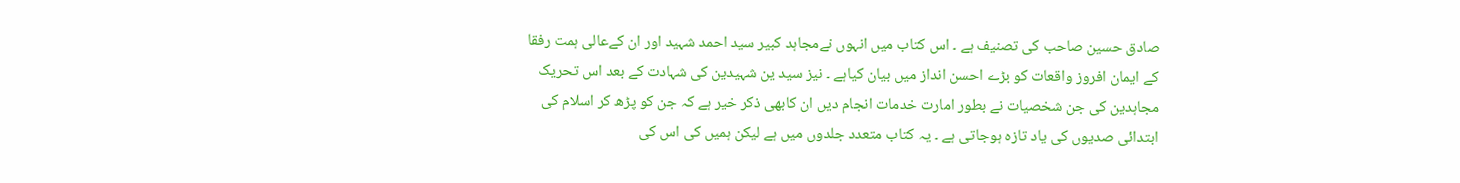صادق حسین صاحب کی تصنیف ہے ۔ اس کتاب میں انہوں نےمجاہد کبیر سید احمد شہید اور ان کےعالی ہمت رفقا کے ایمان افروز واقعات کو بڑے احسن انداز میں بیان کیاہے ۔ نیز سید ین شہیدین کی شہادت کے بعد اس تحریک مجاہدین کی جن شخصیات نے بطور امارت خدمات انجام دیں ان کابھی ذکر خیر ہے کہ جن کو پڑھ کر اسلام کی ابتدائی صدیوں کی یاد تازہ ہوجاتی ہے ۔ یہ کتاب متعدد جلدوں میں ہے لیکن ہمیں کی اس کی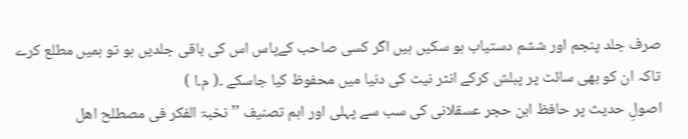صرف جلد پنجم اور ششم دستیاب ہو سکیں ہیں اگر کسی صاحب کےپاس اس کی باقی جلدیں ہو تو ہمیں مطلع کرے تاکہ ان کو بھی سائٹ پر پبلش کرکے انٹر نیٹ کی دنیا میں محفوظ کیا جاسکے ۔( م۔ا )
اصولِ حدیث پر حافظ ابن حجر عسقلانی کی سب سے پہلی اور اہم تصنیف ’’نخبۃ الفکر فی مصطلح اھل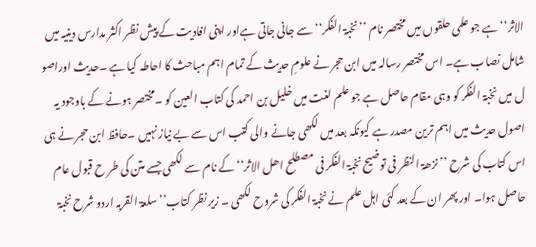الاثر‘‘ ہے جو علمی حلقوں میں مختصر نام ’’نخبۃ الفکر‘‘ سے جانی جاتی ہےاور اپنی افادیت کے پیش نظر اکثر مدارس دینیہ میں شامل نصاب ہے۔ اس مختصر رسالہ میں ابن حجر نے علومِ حدیث کے تمام اہم مباحث کا احاطہ کیا ہے ۔حدیث اوراصو ل میں نخبۃ الفکر کو وہی مقام حاصل ہے جو علم لغت میں خلیل بن احمد کی کتاب العین کو ۔مختصر ہونے کے باوجود یہ اصول حدیث میں اہم ترین مصدر ہے کیونکہ بعد میں لکھی جانے والی کتب اس سے بے نیاز نہیں ۔حافظ ابن حجر نے ہی اس کتاب کی شرح ’’نزھۃ النظر فی توضیح نخبۃ الفکر فی مصطلح اھل الاثر‘‘ کے نام سے لکھی جسے متن کی طر ح قبول عام حاصل ہوا۔ اور پھر ان کے بعد کئی اہل علم نے نخبۃ الفکر کی شروح لکھی ۔ زیر نظر کتاب’’ سلعۃ القربہ اردو شرح نخبۃ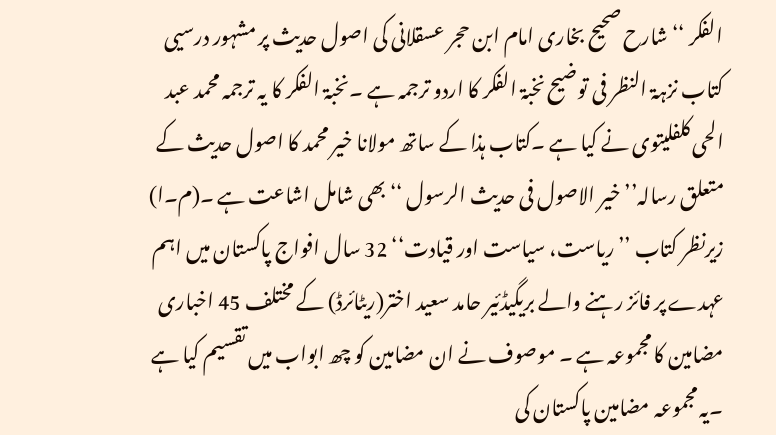الفکر ‘‘ شارح صحیح بخاری امام ابن حجر عسقلانی کی اصول حدیث پر مشہور درسیی کتاب نزہۃ النظر فی توضیح نخبۃ الفکر کا اردو ترجمہ ہے ۔نخبۃ الفکر کا یہ ترجمہ محمد عبد الحی کلفلیتوی نے کیا ہے ۔کتاب ہذا کے ساتھ مولانا خیر محمد کا اصول حدیث کے متعلق رسالہ’’ خیر الاصول فی حدیث الرسول ‘‘ بھی شامل اشاعت ہے ۔(م۔ا)
زیرنظر کتاب ’’ریاست، سیاست اور قیادت‘‘ 32 سال افواج پاکستان میں اہم عہدے پر فائز رہنے والے بریگیڈئیر حامد سعید اختر(ریٹائرڈ) کے مختلف 45 اخباری مضامین کا مجموعہ ہے ۔ موصوف نے ان مضامین کو چھ ابواب میں تقسیم کیا ہے ۔یہ مجموعہ مضامین پاکستان کی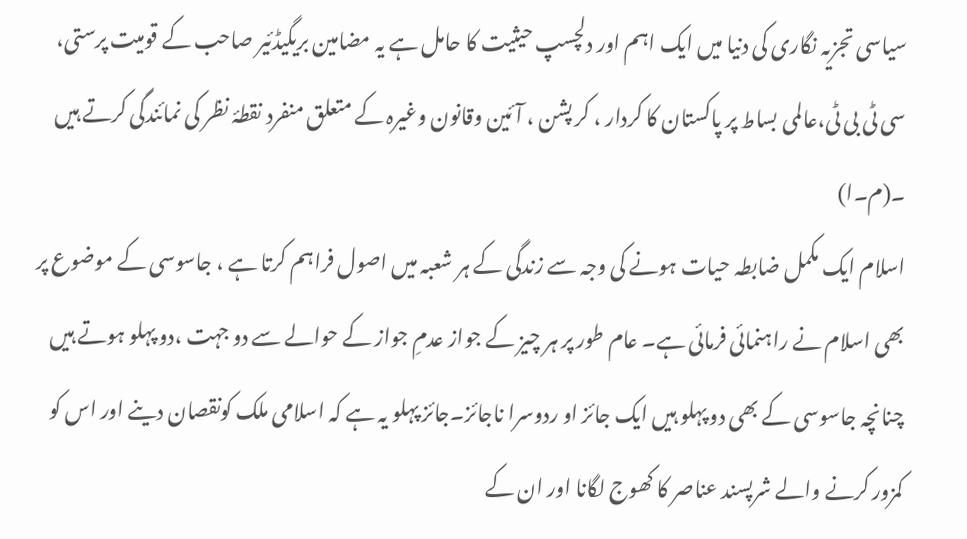سیاسی تجزیہ نگاری کی دنیا میں ایک اہم اور دلچسپ حیثیت کا حامل ہے یہ مضامین بریگیڈئیر صاحب کے قومیت پرستی، سی ٹی بی ٹی،عالمی بساط پر پاکستان کا کردار ، کر پشن ، آئین وقانون وغیرہ کے متعلق منفرد نقطۂ نظر کی نمائندگی کرتے ہیں ۔(م۔ا)
اسلام ایک مکمل ضابطہ حیات ہونے کی وجہ سے زندگی کے ہر شعبہ میں اصول فراہم کرتا ہے ، جاسوسی کے موضوع پر بھی اسلام نے راہنمائی فرمائی ہے۔ عام طور پر ہر چیز کے جواز عدمِ جواز کے حوالے سے دو جہت ،دو پہلو ہوتے ہیں چنانچہ جاسوسی کے بھی دو پہلو ہیں ایک جائز او ردوسرا ناجائز۔جائز پہلو یہ ہے کہ اسلامی ملک کونقصان دینے اور اس کو کمزور کرنے والے شرپسند عناصر کا کھوج لگانا اور ان کے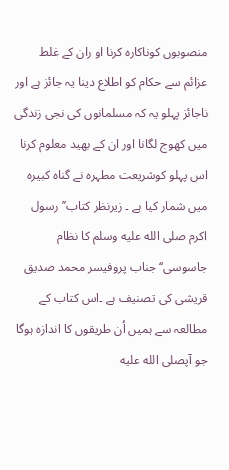منصوبوں کوناکارہ کرنا او ران کے غلط عزائم سے حکام کو اطلاع دینا یہ جائز ہے اور ناجائز پہلو یہ کہ مسلمانوں کی نجی زندگی میں کھوج لگانا اور ان کے بھید معلوم کرنا اس پہلو کوشریعت مطہرہ نے گناہ کبیرہ میں شمار کیا ہے ۔ زیرنظر کتاب’’ رسول اکرم صلى الله عليه وسلم کا نظام جاسوسی‘‘ جناب پروفیسر محمد صدیق قریشی کی تصنیف ہے ۔اس کتاب کے مطالعہ سے ہمیں اُن طریقوں کا اندازہ ہوگا جو آپصلى الله عليه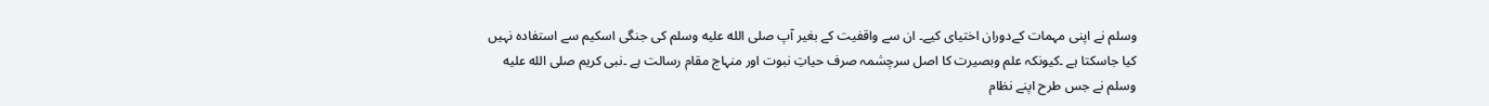وسلم نے اپنی مہمات کےدوران اختیای کیے۔ ان سے واقفیت کے بغیر آپ صلى الله عليه وسلم کی جنگی اسکیم سے استفادہ نہیں کیا جاسکتا ہے ۔کیونکہ علم وبصیرت کا اصل سرچشمہ صرف حیاتِ نبوت اور منہاج مقام رسالت ہے ۔نبی کریم صلى الله عليه وسلم نے جس طرح اپنے نظام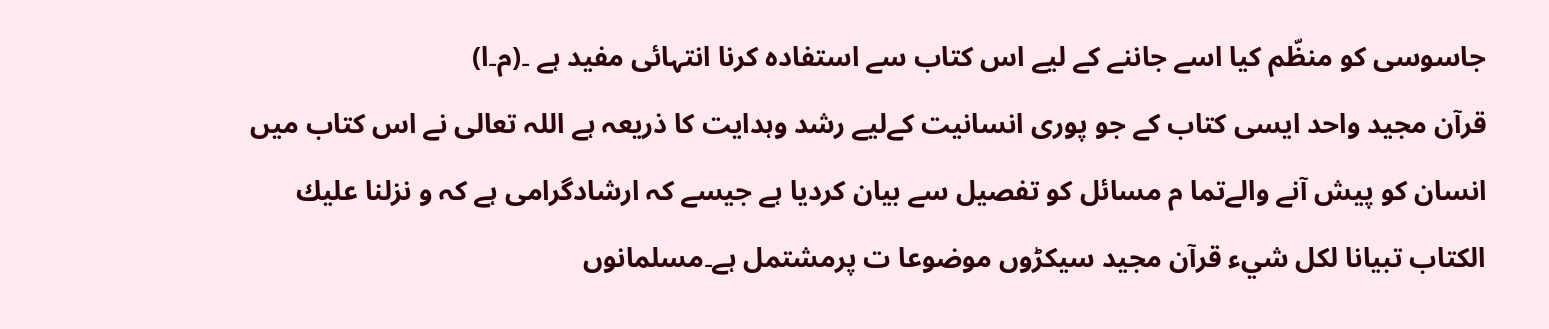جاسوسی کو منظّم کیا اسے جاننے کے لیے اس کتاب سے استفادہ کرنا انتہائی مفید ہے ۔(م۔ا)
قرآن مجید واحد ایسی کتاب کے جو پوری انسانیت کےلیے رشد وہدایت کا ذریعہ ہے اللہ تعالی نے اس کتاب میں انسان کو پیش آنے والےتما م مسائل کو تفصیل سے بیان کردیا ہے جیسے کہ ارشادگرامی ہے کہ و نزلنا عليك الكتاب تبيانا لكل شيء قرآن مجید سیکڑوں موضوعا ت پرمشتمل ہے۔مسلمانوں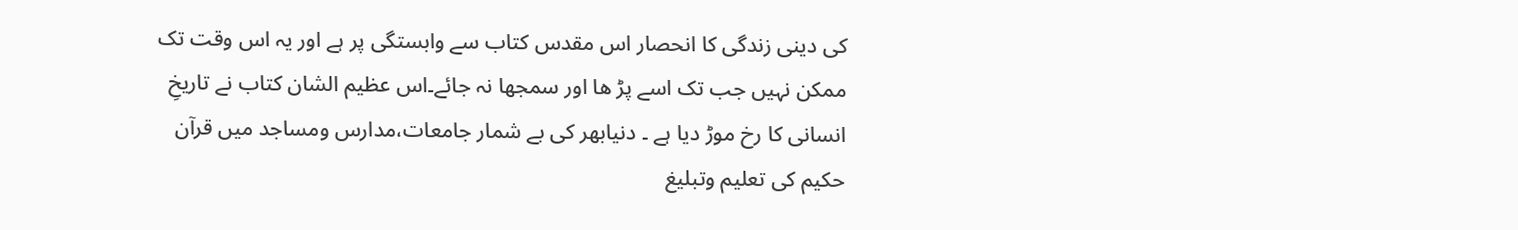کی دینی زندگی کا انحصار اس مقدس کتاب سے وابستگی پر ہے اور یہ اس وقت تک ممکن نہیں جب تک اسے پڑ ھا اور سمجھا نہ جائے۔اس عظیم الشان کتاب نے تاریخِ انسانی کا رخ موڑ دیا ہے ۔ دنیابھر کی بے شمار جامعات،مدارس ومساجد میں قرآن حکیم کی تعلیم وتبلیغ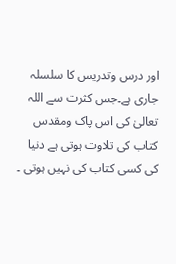اور درس وتدریس کا سلسلہ جاری ہے۔جس کثرت سے اللہ تعالیٰ کی اس پاک ومقدس کتاب کی تلاوت ہوتی ہے دنیا کی کسی کتاب کی نہیں ہوتی ۔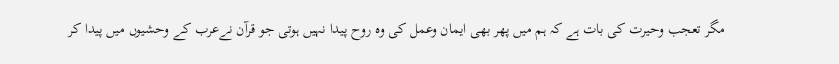مگر تعجب وحیرت کی بات ہے کہ ہم میں پھر بھی ایمان وعمل کی وہ روح پیدا نہیں ہوتی جو قرآن نےعرب کے وحشیوں میں پیدا کر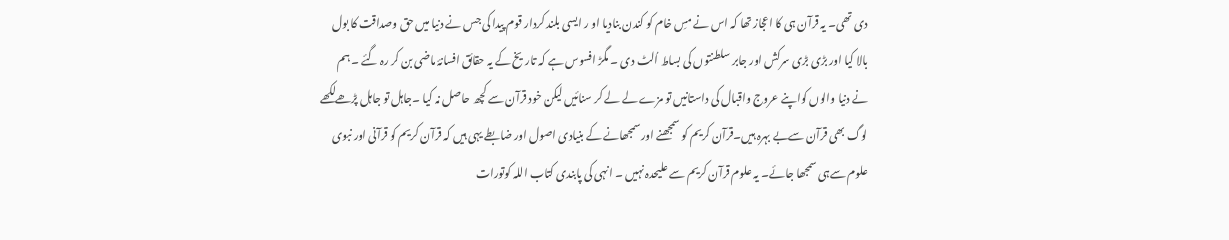دی تھی۔ یہ قرآن ہی کا اعجاز تھا کہ اس نے مسِ خام کو کندن بنادیا او ر ایسی بلند کردار قوم پیدا کی جس نے دنیا میں حق وصداقت کا بول بالا کیا اور بڑی بڑی سرکش اور جابر سلطنتوں کی بساط اُلٹ دی ۔ مگڑ افسوس ہے کہ تاریخ کے یہ حقائق افسانۂ ماضی بن کر رہ گئے ۔ ہم نے دنیا والوں کواپنے عروج واقبال کی داستانیں تو مزے لے لے کر سنائیں لیکن خود قرآن سے کچھ حاصل نہ کیا ۔جاہل تو جاہل پڑھےلکھے لوگ بھی قرآن سےبے بہرہ ہیں۔قرآن کریم کو سمجھنے اور سمجھانے کے بنیادی اصول اور ضابطے یہی ہیں کہ قرآن کریم کو قرآنی اور نبوی علوم سےہی سمجھا جائے۔ یہ علوم قرآن کریم سے علیحدہ نہیں ۔ انہی کی پابندی کتاب اللہ کوتورات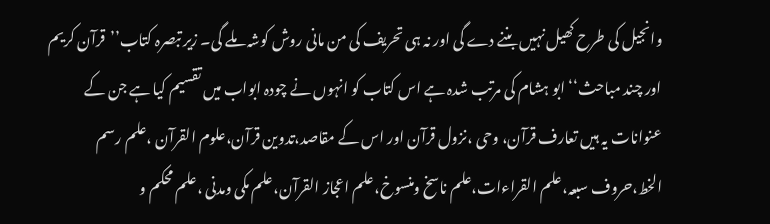وانجیل کی طرح کھیل نہیں بننے دے گی اور نہ ہی تحریف کی من مانی روش کوشہ ملے گی۔ زیر تبصرہ کتاب’’قرآن کریم اور چند مباحث‘‘ ابو ہشام کی مرتب شدہ ہے اس کتاب کو انہوں نے چودہ ابواب میں تقسیم کیا ہے جن کے عنوانات یہ ہیں تعارف قرآن، وحی ،نزول قرآن اور اس کے مقاصد،تدوین قرآن،علوم القرآن ،علم رسم الخط،حروف سبعہ،علم القراءات،علم ناسخ ومنسوخ،علم اعجاز القرآن،علم مکی ومدنی ،علم محکم و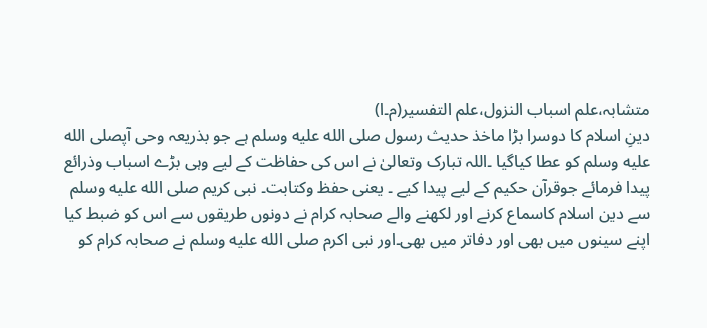متشابہ،علم اسباب النزول،علم التفسیر(م۔ا)
دینِ اسلام کا دوسرا بڑا ماخذ حدیث رسول صلى الله عليه وسلم ہے جو بذریعہ وحی آپصلى الله عليه وسلم کو عطا کیاگیا ۔اللہ تبارک وتعالیٰ نے اس کی حفاظت کے لیے وہی بڑے اسباب وذرائع پیدا فرمائے جوقرآن حکیم کے لیے پیدا کیے ۔ یعنی حفظ وکتابت۔ نبی کریم صلى الله عليه وسلم سے دین اسلام کاسماع کرنے اور لکھنے والے صحابہ کرام نے دونوں طریقوں سے اس کو ضبط کیا اپنے سینوں میں بھی اور دفاتر میں بھی۔اور نبی اکرم صلى الله عليه وسلم نے صحابہ کرام کو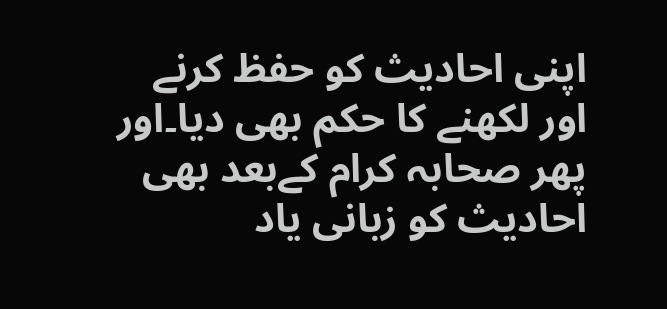اپنی احادیث کو حفظ کرنے اور لکھنے کا حکم بھی دیا۔اور پھر صحابہ کرام کےبعد بھی احادیث کو زبانی یاد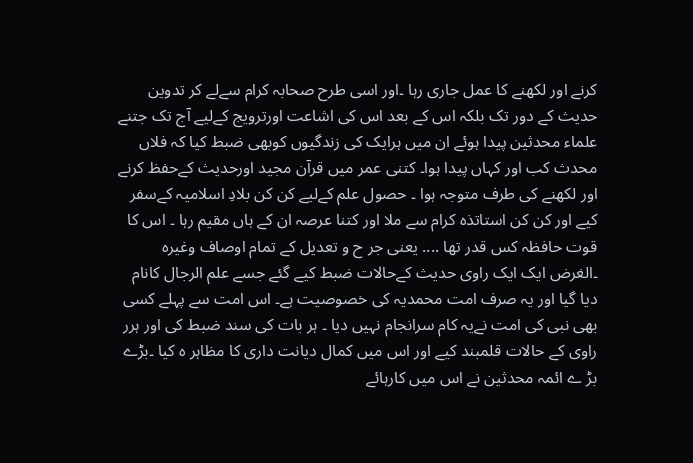کرنے اور لکھنے کا عمل جاری رہا ۔اور اسی طرح صحابہ کرام سےلے کر تدوین حدیث کے دور تک بلکہ اس کے بعد اس کی اشاعت اورترویج کےلیے آج تک جتنے علماء محدثین پیدا ہوئے ان میں ہرایک کی زندگیوں کوبھی ضبط کیا کہ فلاں محدث کب اور کہاں پیدا ہوا۔ کتنی عمر میں قرآن مجید اورحدیث کےحفظ کرنے اور لکھنے کی طرف متوجہ ہوا ۔ حصول علم کےلیے کن کن بلادِ اسلامیہ کےسفر کیے اور کن کن استاتذہ کرام سے ملا اور کتنا عرصہ ان کے ہاں مقیم رہا ۔ اس کا قوت حافظہ کس قدر تھا .... یعنی جر ح و تعدیل کے تمام اوصاف وغیرہ ۔الغرض ایک ایک راوی حدیث کےحالات ضبط کیے گئے جسے علم الرجال کانام دیا گیا اور یہ صرف امت محمدیہ کی خصوصیت ہے۔ اس امت سے پہلے کسی بھی نبی کی امت نےیہ کام سرانجام نہیں دیا ۔ ہر بات کی سند ضبط کی اور ہرر راوی کے حالات قلمبند کیے اور اس میں کمال دیانت داری کا مظاہر ہ کیا ۔بڑے بڑ ے ائمہ محدثین نے اس میں کارہائے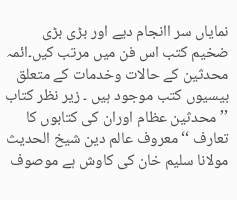نمایاں سر اانجام دیے اور بڑی بڑی ضخیم کتب اس فن میں مرتب کیں۔ائمہ محدثین کے حالات وخدمات کے متعلق بیسیوں کتب موجود ہیں ۔ زیر نظر کتاب ’’ محدثین عظام اوران کی کتابوں کا تعارف ‘‘ معروف عالم دین شیخ الحدیث مولانا سلیم خان کی کاوش ہے موصوف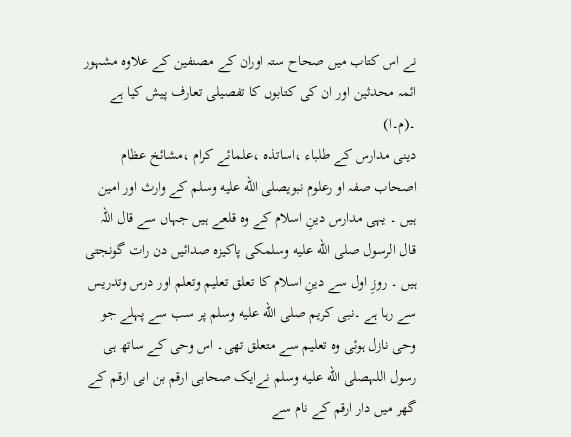نے اس کتاب میں صحاح ستہ اوران کے مصنفین کے علاوہ مشہور ائمہ محدثین اور ان کی کتابوں کا تفصیلی تعارف پیش کیا ہے ۔(م۔ا)
دینی مدارس کے طلباء ،اساتذہ ،علمائے کرام ،مشائخ عظام اصحاب صفہ او رعلوم نبویصلى الله عليه وسلم کے وارث اور امین ہیں ۔ یہی مدارس دینِ اسلام کے وہ قلعے ہیں جہاں سے قال اللہ قال الرسول صلى الله عليه وسلمکی پاکیزہ صدائیں دن رات گونجتی ہیں ۔ روزِ اول سے دینِ اسلام کا تعلق تعلیم وتعلم اور درس وتدریس سے رہا ہے ۔نبی کریم صلى الله عليه وسلم پر سب سے پہلے جو وحی نازل ہوئی وہ تعلیم سے متعلق تھی۔ اس وحی کے ساتھ ہی رسول اللہصلى الله عليه وسلم نےایک صحابی ارقم بن ابی ارقم کے گھر میں دار ارقم کے نام سے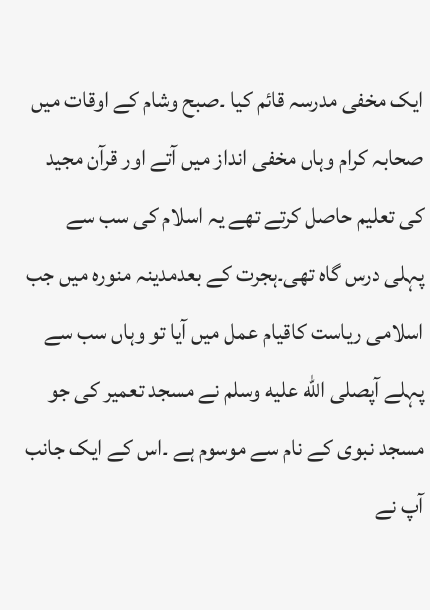ایک مخفی مدرسہ قائم کیا ۔صبح وشام کے اوقات میں صحابہ کرام وہاں مخفی انداز میں آتے اور قرآن مجید کی تعلیم حاصل کرتے تھے یہ اسلام کی سب سے پہلی درس گاہ تھی۔ہجرت کے بعدمدینہ منورہ میں جب اسلامی ریاست کاقیام عمل میں آیا تو وہاں سب سے پہلے آپصلى الله عليه وسلم نے مسجد تعمیر کی جو مسجد نبوی کے نام سے موسوم ہے ۔اس کے ایک جانب آپ نے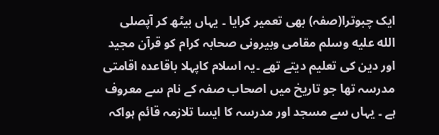ایک چبوترا(صفہ) بھی تعمیر کرایا ۔ یہاں بیٹھ کر آپصلى الله عليه وسلم مقامی وبیرونی صحابہ کرام کو قرآن مجید اور دین کی تعلیم دیتے تھے ۔یہ اسلام کاپہلا باقاعدہ اقامتی مدرسہ تھا جو تاریخ میں اصحاب صفہ کے نام سے معروف ہے ۔ یہاں سے مسجد اور مدرسہ کا ایسا تلازمہ قائم ہواکہ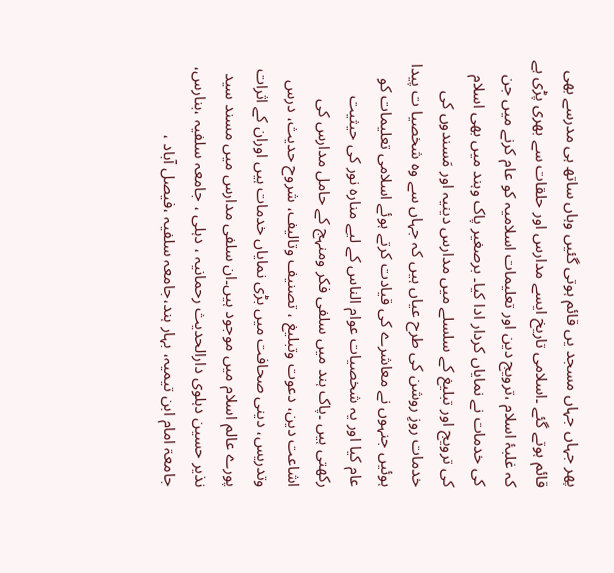پھر جہاں جہاں مسجد یں قائم ہوتی گئیں وہاں ساتھ ہی مدرسے بھی قائم ہوتے گئے ۔اسلامی تاریخ ایسے مدارس اور حلقات سے بھری پڑی ہے کہ غلبۂ اسلام ،ترویج دین اور تعلیمات اسلامیہ کو عام کرنے میں جن کی خدمات نے نمایاں کردار ادا کیا۔ برصغیر پاک وہند میں بھی اسلام کی ترویج اور تبلیغ کے سلسلے میں مدارس دینیہ اور مَسندوں کی خدمات روزِ روشن کی طرح عیاں ہیں کہ جہاں سے وہ شخصیا ت پیدا ہوئیں جنہوں نے معاشرے کی قیادت کرتے ہوئے اسلامی تعلیمات کو عام کیا اور یہ شخصیات عوام الناس کے لیے منارہ نور کی حیثیت رکھتی ہیں ۔پاک ہند میں سلفی فکر ومنہج کے حامل مدارس کی اشاعت دین، دعوت وتبلیغ ، تصنیف وتالیف، شروح حدیث، درس وتدریس، دینی صحافت میں بڑی نمایاں خدمات ہیں اوران کے اثرات پورے عالم اسلام میں موجود ہیں۔ان سلفی مدارس میں مسند سید نذیر حسین دہلوی دارالحدیث رحمانیہ ، دہلی ، جامعہ سلفیہ ،بنارس، جامعۃ امام ابن تیمیہ، بہار ہند،جامعہ سلفیہ ،فیصل آباد ،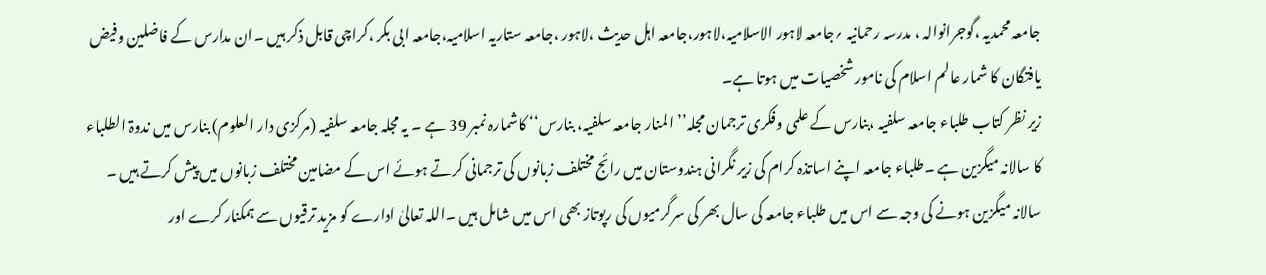جامعہ محمدیہ ،گوجرانوالہ ، مدرسہ رحمانیہ ؍جامعہ لاہور الاسلامیہ،لاہور،جامعہ اہل حدیث ،لاہور ،جامعہ ستاریہ اسلامیہ،جامعہ ابی بکر ،کراچی قابل ذکر ہیں ۔ان مدارس کے فاضلین وفیض یافتگان کا شمار عالم اسلام کی نامور شخصیات میں ہوتا ہے۔
زیر نظر کتاب طلباء جامعہ سلفیہ ،بنارس کے علمی وفکری ترجمان مجلہ’’ المنار جامعہ سلفیہ، بنارس‘‘ کاشمارہ نمبر 39 ہے ۔ یہ مجلہ جامعہ سلفیہ (مرکزی دار العلوم) بنارس میں ندوۃ الطلباء کا سالانہ میگزین ہے ۔طلباء جامعہ اپنے اساتذہ کرام کی زیر نگرانی ہندوستان میں رائج مختلف زبانوں کی ترجمانی کرتے ہوئے اس کے مضامین مختلف زبانوں میں پیش کرتے ہیں ۔ سالانہ میگزین ہونے کی وجہ سے اس میں طلباء جامعہ کی سال بھر کی سرگرمیوں کی رپوتاز بھی اس میں شامل ہیں ۔اللہ تعالیٰ ادارے کو مزید ترقیوں سے ہمکنار کرے اور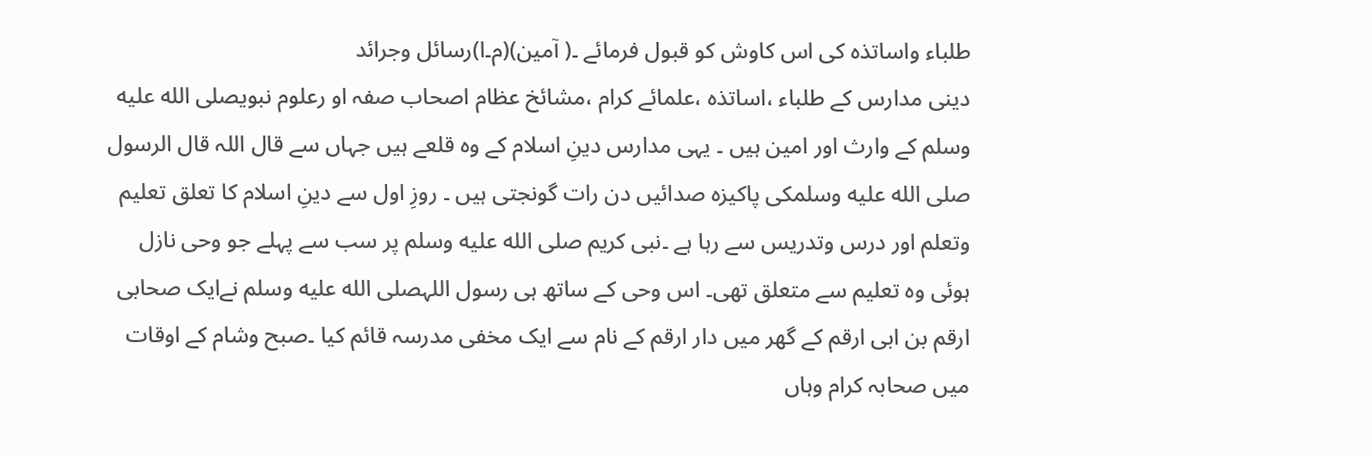طلباء واساتذہ کی اس کاوش کو قبول فرمائے ۔( آمین)(م۔ا)رسائل وجرائد
دینی مدارس کے طلباء ،اساتذہ ،علمائے کرام ،مشائخ عظام اصحاب صفہ او رعلوم نبویصلى الله عليه وسلم کے وارث اور امین ہیں ۔ یہی مدارس دینِ اسلام کے وہ قلعے ہیں جہاں سے قال اللہ قال الرسول صلى الله عليه وسلمکی پاکیزہ صدائیں دن رات گونجتی ہیں ۔ روزِ اول سے دینِ اسلام کا تعلق تعلیم وتعلم اور درس وتدریس سے رہا ہے ۔نبی کریم صلى الله عليه وسلم پر سب سے پہلے جو وحی نازل ہوئی وہ تعلیم سے متعلق تھی۔ اس وحی کے ساتھ ہی رسول اللہصلى الله عليه وسلم نےایک صحابی ارقم بن ابی ارقم کے گھر میں دار ارقم کے نام سے ایک مخفی مدرسہ قائم کیا ۔صبح وشام کے اوقات میں صحابہ کرام وہاں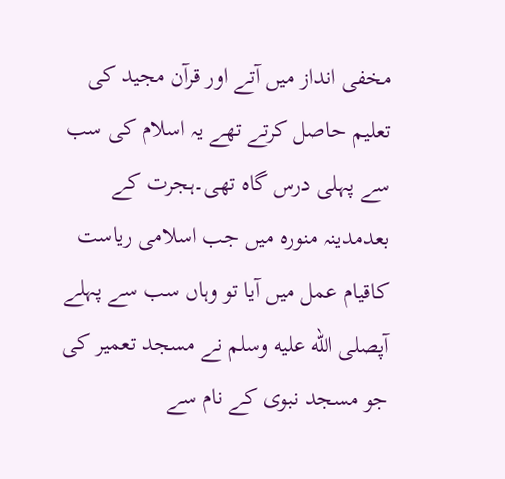مخفی انداز میں آتے اور قرآن مجید کی تعلیم حاصل کرتے تھے یہ اسلام کی سب سے پہلی درس گاہ تھی۔ہجرت کے بعدمدینہ منورہ میں جب اسلامی ریاست کاقیام عمل میں آیا تو وہاں سب سے پہلے آپصلى الله عليه وسلم نے مسجد تعمیر کی جو مسجد نبوی کے نام سے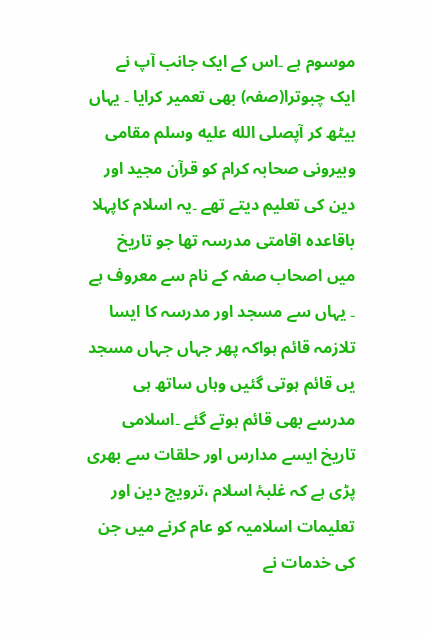موسوم ہے ۔اس کے ایک جانب آپ نے ایک چبوترا(صفہ) بھی تعمیر کرایا ۔ یہاں بیٹھ کر آپصلى الله عليه وسلم مقامی وبیرونی صحابہ کرام کو قرآن مجید اور دین کی تعلیم دیتے تھے ۔یہ اسلام کاپہلا باقاعدہ اقامتی مدرسہ تھا جو تاریخ میں اصحاب صفہ کے نام سے معروف ہے ۔ یہاں سے مسجد اور مدرسہ کا ایسا تلازمہ قائم ہواکہ پھر جہاں جہاں مسجد یں قائم ہوتی گئیں وہاں ساتھ ہی مدرسے بھی قائم ہوتے گئے ۔اسلامی تاریخ ایسے مدارس اور حلقات سے بھری پڑی ہے کہ غلبۂ اسلام ،ترویج دین اور تعلیمات اسلامیہ کو عام کرنے میں جن کی خدمات نے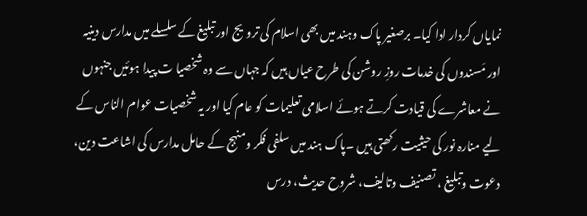نمایاں کردار ادا کیا۔ برصغیر پاک وہند میں بھی اسلام کی ترویج اور تبلیغ کے سلسلے میں مدارس دینیہ اور مَسندوں کی خدمات روزِ روشن کی طرح عیاں ہیں کہ جہاں سے وہ شخصیا ت پیدا ہوئیں جنہوں نے معاشرے کی قیادت کرتے ہوئے اسلامی تعلیمات کو عام کیا اور یہ شخصیات عوام الناس کے لیے منارہ نور کی حیثیت رکھتی ہیں ۔پاک ہند میں سلفی فکر ومنہج کے حامل مدارس کی اشاعت دین، دعوت وتبلیغ ، تصنیف وتالیف، شروح حدیث، درس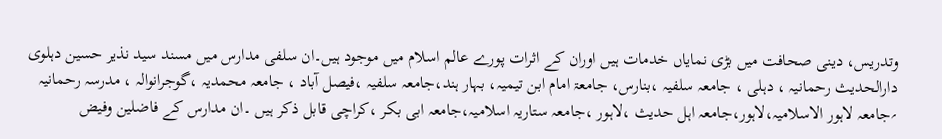وتدریس، دینی صحافت میں بڑی نمایاں خدمات ہیں اوران کے اثرات پورے عالم اسلام میں موجود ہیں۔ان سلفی مدارس میں مسند سید نذیر حسین دہلوی دارالحدیث رحمانیہ ، دہلی ، جامعہ سلفیہ ،بنارس، جامعۃ امام ابن تیمیہ، بہار ہند،جامعہ سلفیہ ،فیصل آباد ، جامعہ محمدیہ ،گوجرانوالہ ، مدرسہ رحمانیہ ؍جامعہ لاہور الاسلامیہ،لاہور،جامعہ اہل حدیث ،لاہور ،جامعہ ستاریہ اسلامیہ،جامعہ ابی بکر ،کراچی قابل ذکر ہیں ۔ان مدارس کے فاضلین وفیض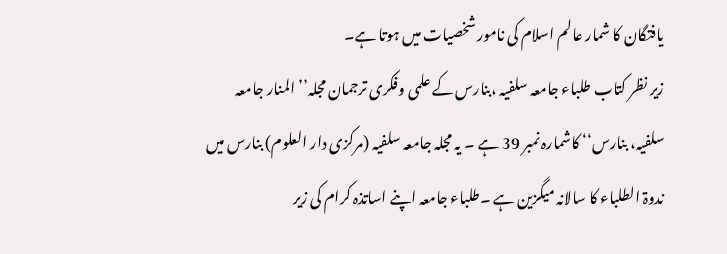یافتگان کا شمار عالم اسلام کی نامور شخصیات میں ہوتا ہے۔
زیر نظر کتاب طلباء جامعہ سلفیہ ،بنارس کے علمی وفکری ترجمان مجلہ’’ المنار جامعہ سلفیہ، بنارس‘‘ کاشمارہ نمبر 39 ہے ۔ یہ مجلہ جامعہ سلفیہ (مرکزی دار العلوم) بنارس میں ندوۃ الطلباء کا سالانہ میگزین ہے ۔طلباء جامعہ اپنے اساتذہ کرام کی زیر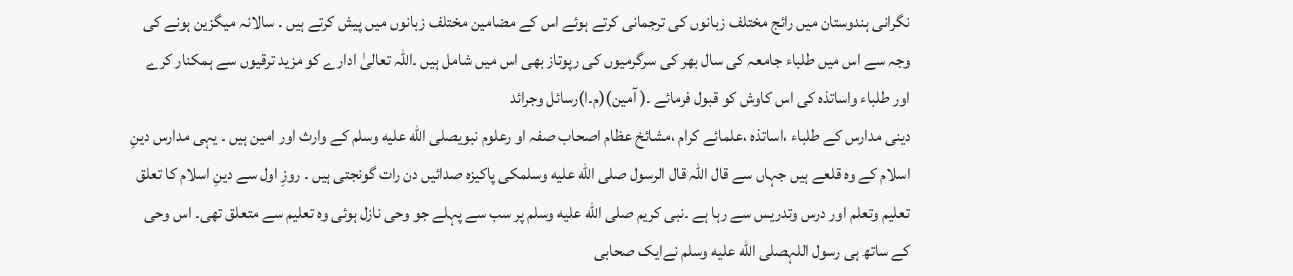نگرانی ہندوستان میں رائج مختلف زبانوں کی ترجمانی کرتے ہوئے اس کے مضامین مختلف زبانوں میں پیش کرتے ہیں ۔ سالانہ میگزین ہونے کی وجہ سے اس میں طلباء جامعہ کی سال بھر کی سرگرمیوں کی رپوتاز بھی اس میں شامل ہیں ۔اللہ تعالیٰ ادارے کو مزید ترقیوں سے ہمکنار کرے اور طلباء واساتذہ کی اس کاوش کو قبول فرمائے ۔( آمین)(م۔ا)رسائل وجرائد
دینی مدارس کے طلباء ،اساتذہ ،علمائے کرام ،مشائخ عظام اصحاب صفہ او رعلوم نبویصلى الله عليه وسلم کے وارث اور امین ہیں ۔ یہی مدارس دینِ اسلام کے وہ قلعے ہیں جہاں سے قال اللہ قال الرسول صلى الله عليه وسلمکی پاکیزہ صدائیں دن رات گونجتی ہیں ۔ روزِ اول سے دینِ اسلام کا تعلق تعلیم وتعلم اور درس وتدریس سے رہا ہے ۔نبی کریم صلى الله عليه وسلم پر سب سے پہلے جو وحی نازل ہوئی وہ تعلیم سے متعلق تھی۔ اس وحی کے ساتھ ہی رسول اللہصلى الله عليه وسلم نےایک صحابی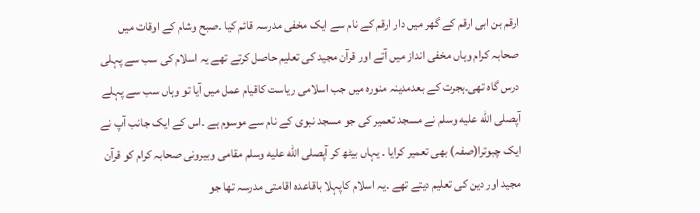ارقم بن ابی ارقم کے گھر میں دار ارقم کے نام سے ایک مخفی مدرسہ قائم کیا ۔صبح وشام کے اوقات میں صحابہ کرام وہاں مخفی انداز میں آتے اور قرآن مجید کی تعلیم حاصل کرتے تھے یہ اسلام کی سب سے پہلی درس گاہ تھی۔ہجرت کے بعدمدینہ منورہ میں جب اسلامی ریاست کاقیام عمل میں آیا تو وہاں سب سے پہلے آپصلى الله عليه وسلم نے مسجد تعمیر کی جو مسجد نبوی کے نام سے موسوم ہے ۔اس کے ایک جانب آپ نے ایک چبوترا(صفہ) بھی تعمیر کرایا ۔ یہاں بیٹھ کر آپصلى الله عليه وسلم مقامی وبیرونی صحابہ کرام کو قرآن مجید اور دین کی تعلیم دیتے تھے ۔یہ اسلام کاپہلا باقاعدہ اقامتی مدرسہ تھا جو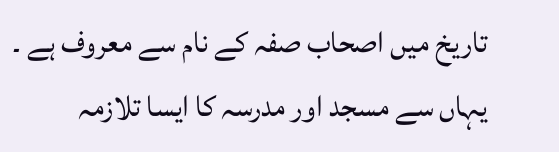تاریخ میں اصحاب صفہ کے نام سے معروف ہے ۔ یہاں سے مسجد اور مدرسہ کا ایسا تلازمہ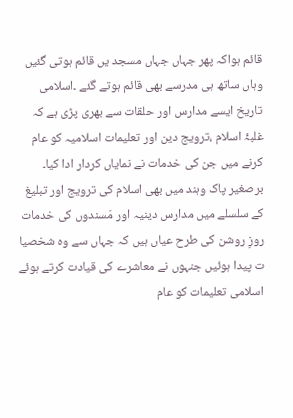قائم ہواکہ پھر جہاں جہاں مسجد یں قائم ہوتی گئیں وہاں ساتھ ہی مدرسے بھی قائم ہوتے گئے ۔اسلامی تاریخ ایسے مدارس اور حلقات سے بھری پڑی ہے کہ غلبۂ اسلام ،ترویج دین اور تعلیمات اسلامیہ کو عام کرنے میں جن کی خدمات نے نمایاں کردار ادا کیا۔ برصغیر پاک وہند میں بھی اسلام کی ترویج اور تبلیغ کے سلسلے میں مدارس دینیہ اور مَسندوں کی خدمات روزِ روشن کی طرح عیاں ہیں کہ جہاں سے وہ شخصیا ت پیدا ہوئیں جنہوں نے معاشرے کی قیادت کرتے ہوئے اسلامی تعلیمات کو عام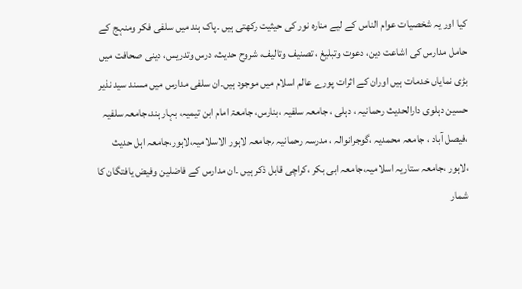کیا اور یہ شخصیات عوام الناس کے لیے منارہ نور کی حیثیت رکھتی ہیں ۔پاک ہند میں سلفی فکر ومنہج کے حامل مدارس کی اشاعت دین، دعوت وتبلیغ ، تصنیف وتالیف، شروح حدیث، درس وتدریس، دینی صحافت میں بڑی نمایاں خدمات ہیں اوران کے اثرات پورے عالم اسلام میں موجود ہیں۔ان سلفی مدارس میں مسند سید نذیر حسین دہلوی دارالحدیث رحمانیہ ، دہلی ، جامعہ سلفیہ ،بنارس، جامعۃ امام ابن تیمیہ، بہار ہند،جامعہ سلفیہ ،فیصل آباد ، جامعہ محمدیہ ،گوجرانوالہ ، مدرسہ رحمانیہ ؍جامعہ لاہور الاسلامیہ،لاہور،جامعہ اہل حدیث ،لاہور ،جامعہ ستاریہ اسلامیہ،جامعہ ابی بکر ،کراچی قابل ذکر ہیں ۔ان مدارس کے فاضلین وفیض یافتگان کا شمار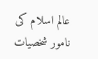عالم اسلام کی نامور شخصیات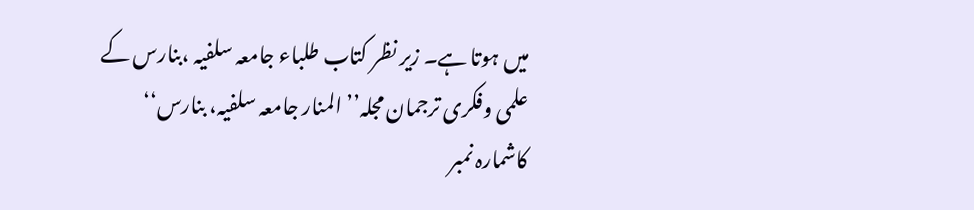میں ہوتا ہے۔ زیر نظر کتاب طلباء جامعہ سلفیہ ،بنارس کے علمی وفکری ترجمان مجلہ’’ المنار جامعہ سلفیہ، بنارس‘‘ کاشمارہ نمبر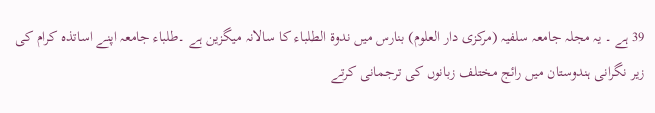39 ہے ۔ یہ مجلہ جامعہ سلفیہ (مرکزی دار العلوم) بنارس میں ندوۃ الطلباء کا سالانہ میگزین ہے ۔طلباء جامعہ اپنے اساتذہ کرام کی زیر نگرانی ہندوستان میں رائج مختلف زبانوں کی ترجمانی کرتے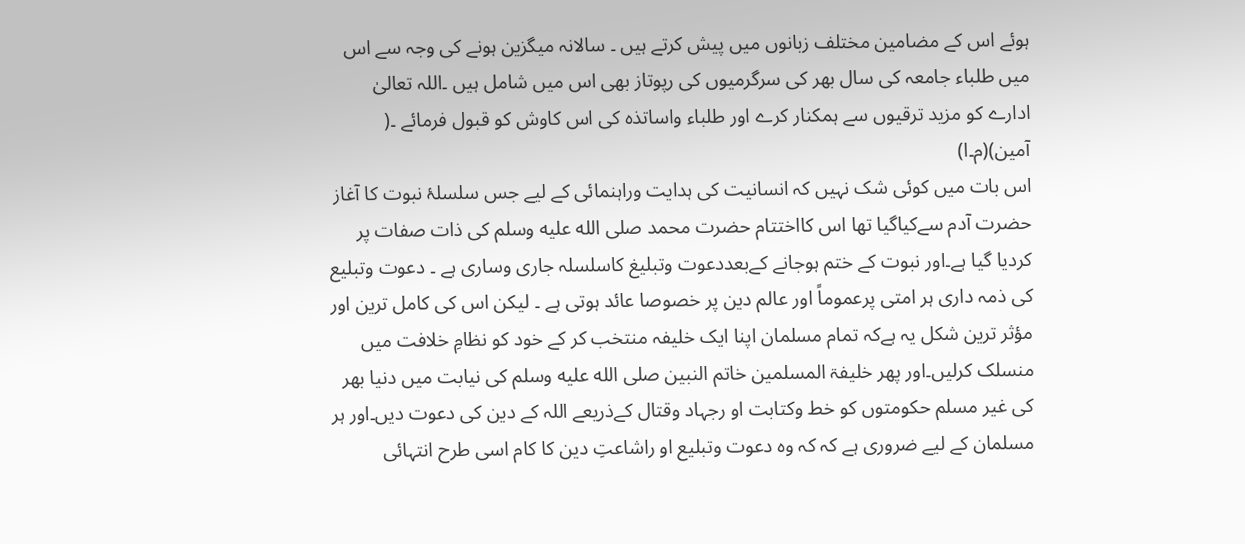ہوئے اس کے مضامین مختلف زبانوں میں پیش کرتے ہیں ۔ سالانہ میگزین ہونے کی وجہ سے اس میں طلباء جامعہ کی سال بھر کی سرگرمیوں کی رپوتاز بھی اس میں شامل ہیں ۔اللہ تعالیٰ ادارے کو مزید ترقیوں سے ہمکنار کرے اور طلباء واساتذہ کی اس کاوش کو قبول فرمائے ۔( آمین)(م۔ا)
اس بات میں کوئی شک نہیں کہ انسانیت کی ہدایت وراہنمائی کے لیے جس سلسلۂ نبوت کا آغاز حضرت آدم سےکیاگیا تھا اس کااختتام حضرت محمد صلى الله عليه وسلم کی ذات صفات پر کردیا گیا ہے۔اور نبوت کے ختم ہوجانے کےبعددعوت وتبلیغ کاسلسلہ جاری وساری ہے ۔ دعوت وتبلیع کی ذمہ داری ہر امتی پرعموماً اور عالم دین پر خصوصا عائد ہوتی ہے ۔ لیکن اس کی کامل ترین اور مؤثر ترین شکل یہ ہےکہ تمام مسلمان اپنا ایک خلیفہ منتخب کر کے خود کو نظامِ خلافت میں منسلک کرلیں۔اور پھر خلیفۃ المسلمین خاتم النبین صلى الله عليه وسلم کی نیابت میں دنیا بھر کی غیر مسلم حکومتوں کو خط وکتابت او رجہاد وقتال کےذریعے اللہ کے دین کی دعوت دیں۔اور ہر مسلمان کے لیے ضروری ہے کہ کہ وہ دعوت وتبلیع او راشاعتِ دین کا کام اسی طرح انتہائی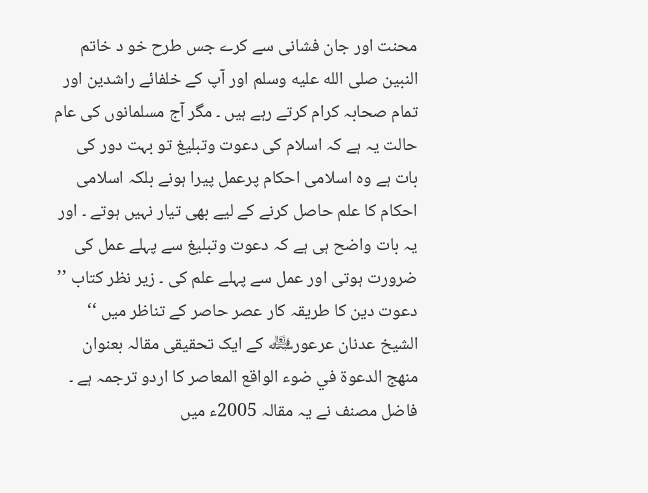محنت اور جان فشانی سے کرے جس طرح خو د خاتم النبین صلى الله عليه وسلم اور آپ کے خلفائے راشدین اور تمام صحابہ کرام کرتے رہے ہیں ۔ مگر آج مسلمانوں کی عام حالت یہ ہے کہ اسلام کی دعوت وتبلیغ تو بہت دور کی بات ہے وہ اسلامی احکام پرعمل پیرا ہونے بلکہ اسلامی احکام کا علم حاصل کرنے کے لیے بھی تیار نہیں ہوتے ۔ اور یہ بات واضح ہی ہے کہ دعوت وتبلیغ سے پہلے عمل کی ضرورت ہوتی اور عمل سے پہلے علم کی ۔ زیر نظر کتاب ’’ دعوت دین کا طریقہ کار عصر حاصر كے تناظر میں ‘‘ الشیخ عدنان عرعور﷾ کے ایک تحقیقی مقالہ بعنوان منهج الدعوة في ضوء الواقع المعاصر کا اردو ترجمہ ہے ۔ فاضل مصنف نے یہ مقالہ 2005ء میں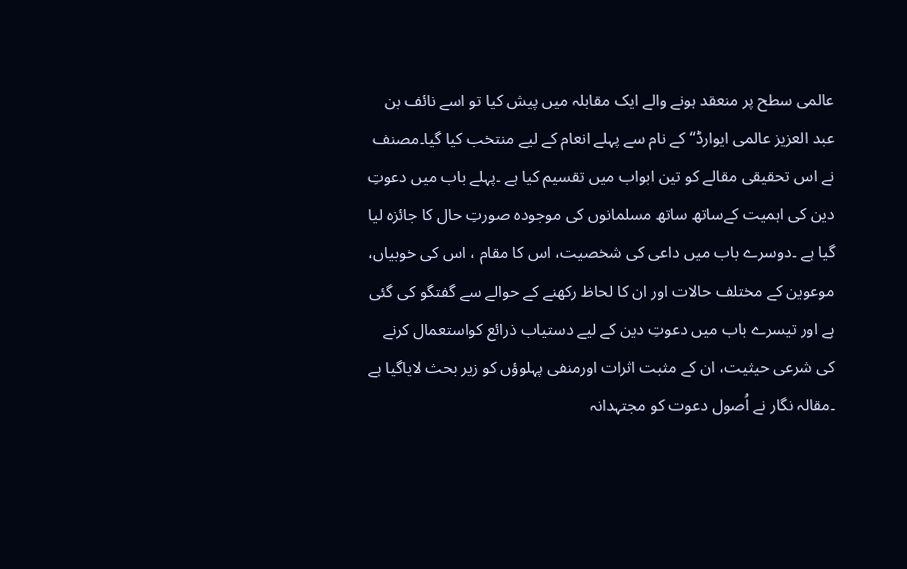عالمی سطح پر منعقد ہونے والے ایک مقابلہ میں پیش کیا تو اسے نائف بن عبد العزیز عالمی ایوارڈ‘‘ کے نام سے پہلے انعام کے لیے منتخب کیا گیا۔مصنف نے اس تحقیقی مقالے کو تین ابواب میں تقسیم کیا ہے ۔پہلے باب میں دعوتِ دین کی اہمیت کےساتھ ساتھ مسلمانوں کی موجودہ صورتِ حال کا جائزہ لیا گیا ہے ۔دوسرے باب میں داعی کی شخصیت، اس کا مقام ، اس کی خوبیاں، موعوین کے مختلف حالات اور ان کا لحاظ رکھنے کے حوالے سے گفتگو کی گئی ہے اور تیسرے باب میں دعوتِ دین کے لیے دستیاب ذرائع کواستعمال کرنے کی شرعی حیثیت، ان کے مثبت اثرات اورمنفی پہلوؤں کو زیر بحث لایاگیا ہے ۔مقالہ نگار نے اُصول دعوت کو مجتہدانہ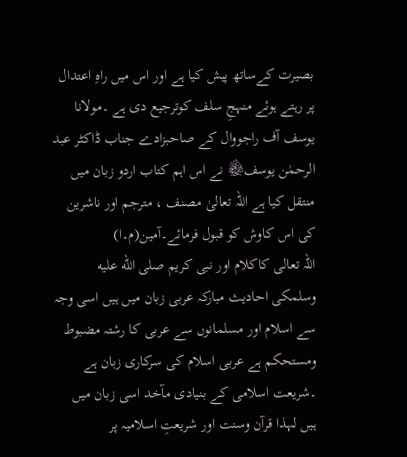بصیرت کےساتھ پیش کیا ہے اور اس میں راہِ اعتدال پر رہتے ہوئے منہجِ سلف کوترجیع دی ہے ۔مولانا یوسف آف راجووال کے صاحبزادے جناب ڈاکٹر عبد الرحمٰن یوسف﷾ نے اس اہم کتاب اردو زبان میں منتقل کیا ہے اللہ تعالیٰ مصنف ، مترجم اور ناشرین کی اس کاوش کو قبول فرمائے۔آمین(م۔ا)
اللہ تعالی کاکلام اور نبی کریم صلى الله عليه وسلمکی احادیث مبارکہ عربی زبان میں ہیں اسی وجہ سے اسلام اور مسلمانوں سے عربی کا رشتہ مضبوط ومستحکم ہے عربی اسلام کی سرکاری زبان ہے ۔شریعت اسلامی کے بنیادی مآخد اسی زبان میں ہیں لہذا قرآن وسنت اور شریعتِ اسلامیہ پر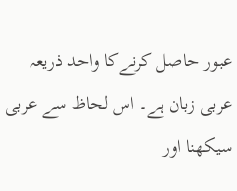عبور حاصل کرنےکا واحد ذریعہ عربی زبان ہے۔ اس لحاظ سے عربی سیکھنا اور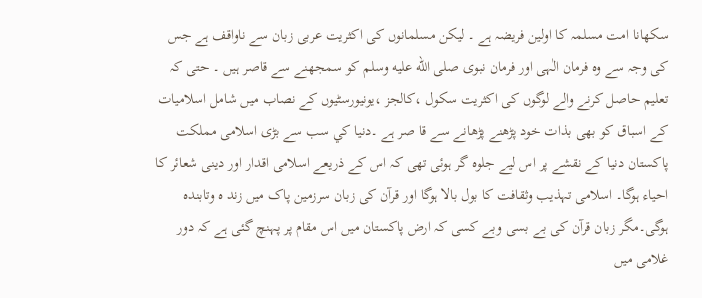سکھانا امت مسلمہ کا اولین فریضہ ہے ۔ لیکن مسلمانوں کی اکثریت عربی زبان سے ناواقف ہے جس کی وجہ سے وہ فرمان الٰہی اور فرمان نبوی صلى الله عليه وسلم کو سمجھنے سے قاصر ہیں ۔ حتی کہ تعلیم حاصل کرنے والے لوگوں کی اکثریت سکول ،کالجز ،یونیورسٹیوں کے نصاب میں شامل اسلامیات کے اسباق کو بھی بذات خود پڑھنے پڑھانے سے قا صر ہے ۔دنيا كي سب سے بڑی اسلامی مملکت پاکستان دنیا کے نقشے پر اس لیے جلوہ گر ہوئی تھی کہ اس کے ذریعے اسلامی اقدار اور دینی شعائر کا احیاء ہوگا۔ اسلامی تہذیب وثقافت کا بول بالا ہوگا اور قرآن کی زبان سرزمین پاک میں زند ہ وتابندہ ہوگی۔مگر زبان قرآن کی بے بسی وبے کسی کہ ارض پاکستان میں اس مقام پر پہنچ گئی ہے کہ دور غلامی میں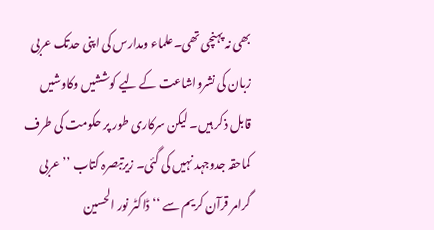بھی نہ پہنچی تھی۔علماء ومدارس کی اپنی حدتک عربی زبان کی نشرواشاعت کے لیے کوششیں وکاوشیں قابل ذکر ہیں۔ لیکن سرکاری طور پر حکومت کی طرف کماحقہ جدوجہد نہیں کی گئی۔ زیرتبصرہ کتاب ’’عربی گرامر قرآن کریم سے ‘‘ ڈاکٹر نور الحسین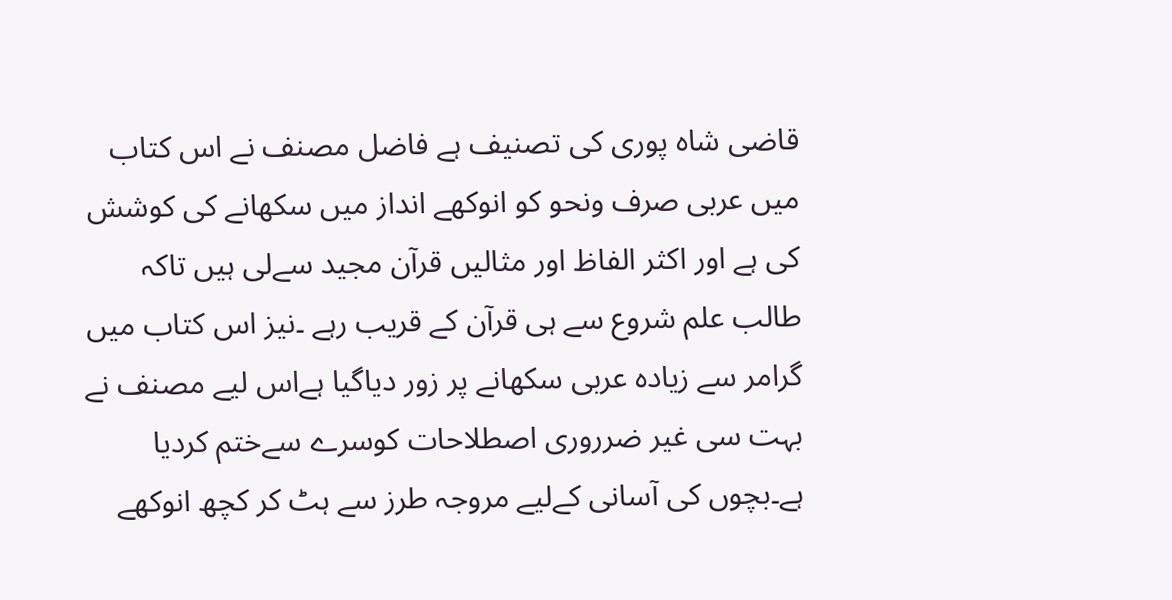قاضی شاہ پوری کی تصنیف ہے فاضل مصنف نے اس کتاب میں عربی صرف ونحو کو انوکھے انداز میں سکھانے کی کوشش کی ہے اور اکثر الفاظ اور مثالیں قرآن مجید سےلی ہیں تاکہ طالب علم شروع سے ہی قرآن کے قریب رہے ۔نیز اس کتاب میں گرامر سے زیادہ عربی سکھانے پر زور دیاگیا ہےاس لیے مصنف نے بہت سی غیر ضرروری اصطلاحات کوسرے سےختم کردیا ہے۔بچوں کی آسانی کےلیے مروجہ طرز سے ہٹ کر کچھ انوکھے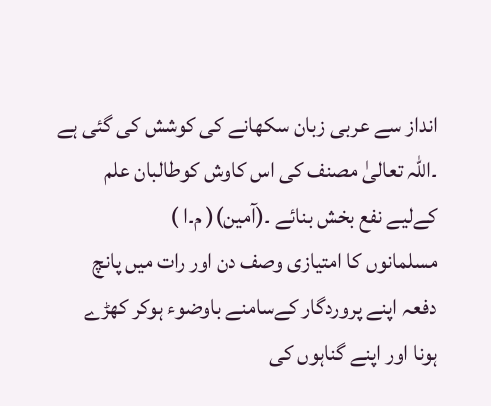انداز سے عربی زبان سکھانے کی کوشش کی گئی ہے ۔اللہ تعالیٰ مصنف کی اس کاوش کوطالبان علم کےلیے نفع بخش بنائے ۔(آمین)( م۔ا )
مسلمانوں کا امتیازی وصف دن اور رات میں پانچ دفعہ اپنے پروردگار کےسامنے باوضوء ہوکر کھڑے ہونا اور اپنے گناہوں کی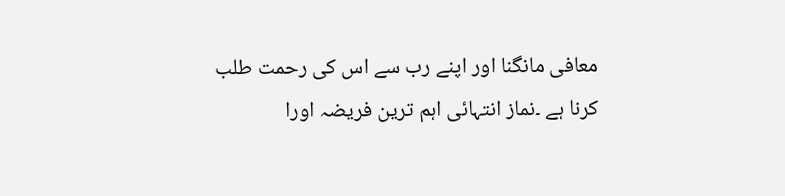معافی مانگنا اور اپنے رب سے اس کی رحمت طلب کرنا ہے ۔نماز انتہائی اہم ترین فریضہ اورا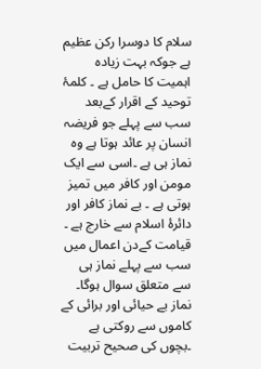سلام کا دوسرا رکن عظیم ہے جوکہ بہت زیادہ اہمیت کا حامل ہے ۔ کلمۂ توحید کے اقرار کےبعد سب سے پہلے جو فریضہ انسان پر عائد ہوتا ہے وہ نماز ہی ہے ۔اسی سے ایک مومن اور کافر میں تمیز ہوتی ہے ۔ بے نماز کافر اور دائرۂ اسلام سے خارج ہے ۔ قیامت کےدن اعمال میں سب سے پہلے نماز ہی سے متعلق سوال ہوگا۔ نماز بے حیائی اور برائی کے کاموں سے روکتی ہے ۔بچوں کی صحیح تربیت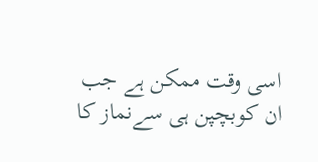اسی وقت ممکن ہے جب ان کوبچپن ہی سےنماز کا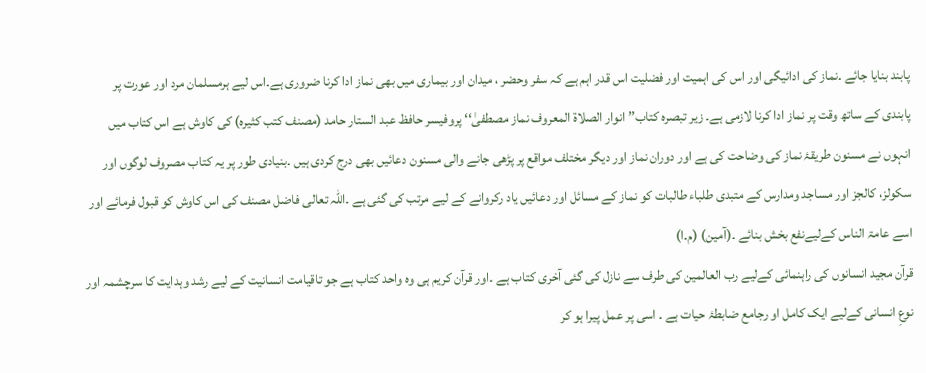پابند بنایا جائے ۔نماز کی ادائیگی اور اس کی اہمیت اور فضلیت اس قدر اہم ہے کہ سفر وحضر ، میدان اور بیماری میں بھی نماز ادا کرنا ضروری ہے۔اس لیے ہرمسلمان مرد اور عورت پر پابندی کے ساتھ وقت پر نماز ادا کرنا لازمی ہے۔ زیر تبصرہ کتاب’’ انوار الصلاۃ المعروف نماز مصطفیٰ‘‘ پروفیسر حافظ عبد الستار حامد (مصنف کتب کثیرہ) کی کاوش ہے اس کتاب میں انہوں نے مسنون طریقۂ نماز کی وضاحت کی ہے اور دوران نماز اور دیگر مختلف مواقع پر پڑھی جانے والی مسنون دعائیں بھی درج کردی ہیں ۔بنیادی طور پر یہ کتاب مصروف لوگوں اور سکولز، کالجز اور مساجد ومدارس کے متبدی طلباء طالبات کو نماز کے مسائل اور دعائیں یاد رکروانے کے لیے مرتب کی گئی ہے ۔اللہ تعالی فاضل مصنف کی اس کاوش کو قبول فرمائے اور اسے عامۃ الناس کےلیےنفع بخش بنائے ۔(آمین) (م۔ا)
قرآن مجید انسانوں کی راہنمائی کےلیے رب العالمین کی طرف سے نازل کی گئی آخری کتاب ہے ۔اور قرآن کریم ہی وہ واحد کتاب ہے جو تاقیامت انسانیت کے لیے رشد وہدایت کا سرچشمہ اور نوعِ انسانی کےلیے ایک کامل او رجامع ضابطۂ حیات ہے ۔ اسی پر عمل پیرا ہو کر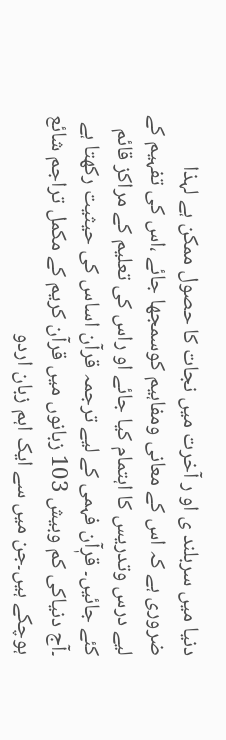دنیا میں سربلند ی او ر آخرت میں نجات کا حصول ممکن ہے لہذا ضروری ہے کہ اس کے معانی ومفاہیم کوسمجھا جائے ،اس کی تفہیم کے لیے درس وتدریس کا اہتمام کیا جائے او راس کی تعلیم کے مراکز قائم کئے جائیں۔ قرٖآن فہمی کے لیے ترجمہ قرآن اساس کی حیثیت رکھتا ہے ۔آج دنیاکی کم وبیش 103 زبانوں میں قرآن کریم کے مکمل تراجم شائع ہوچکے ہیں۔جن میں سے ایک اہم زبان اردو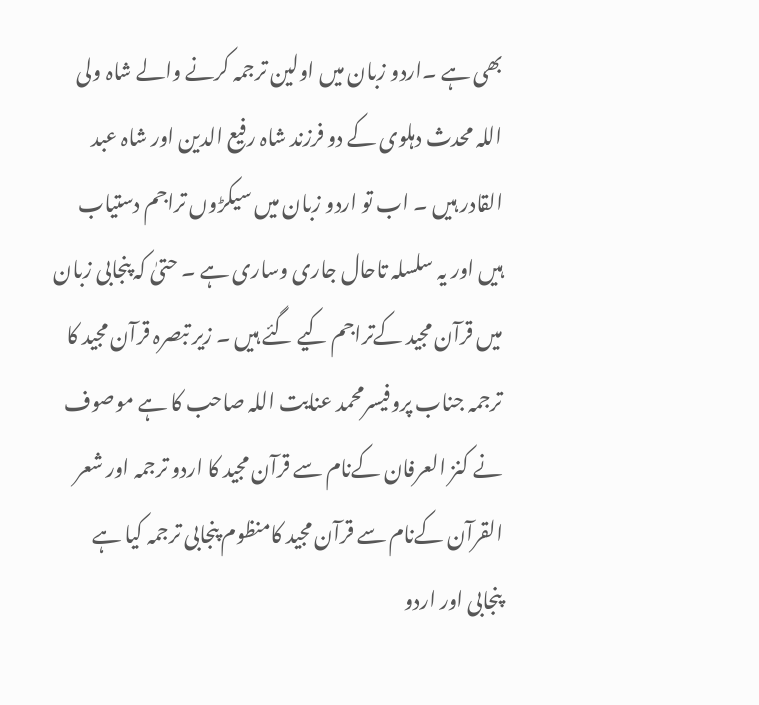بھی ہے ۔اردو زبان میں اولین ترجمہ کرنے والے شاہ ولی اللہ محدث دہلوی کے دو فرزند شاہ رفیع الدین اور شاہ عبد القادر ہیں ۔ اب تو اردو زبان میں سیکڑوں تراجم دستیاب ہیں اور یہ سلسلہ تاحال جاری وساری ہے ۔ حتیٰ کہ پنجابی زبان میں قرآن مجید کےتراجم کیے گئے ہیں ۔ زیر تبصرہ قرآن مجید کا ترجمہ جناب پروفیسرمحمد عنایت اللہ صاحب کا ہے موصوف نے کنز العرفان کےنام سے قرآن مجید کا اردو ترجمہ اور شعر القرآن کےنام سے قرآن مجید کامنظوم پنجابی ترجمہ کیا ہے پنجابی اور اردو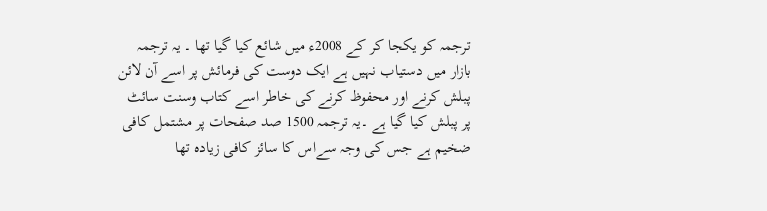ترجمہ کو یکجا کر کے 2008ء میں شائع کیا گیا تھا ۔ یہ ترجمہ بازار میں دستیاب نہیں ہے ایک دوست کی فرمائش پر اسے آن لائن پبلش کرنے اور محفوظ کرنے کی خاطر اسے کتاب وسنت سائٹ پر پبلش کیا گیا ہے ۔یہ ترجمہ 1500 صد صفحات پر مشتمل کافی ضخیم ہے جس کی وجہ سےاس کا سائز کافی زیادہ تھا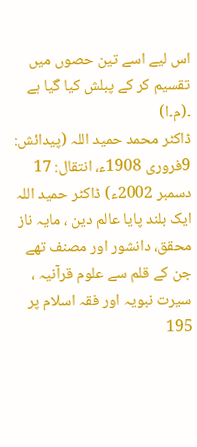اس لیے اسے تین حصوں میں تقسیم کر کے پبلش کیا گیا ہے ۔(م۔ا)
ڈاکٹر محمد حمید اللہ (پیدائش: 9فروری 1908ء، انتقال: 17 دسمبر 2002ء) ڈاکٹر حمید اللہ ایک بلند پایا عالم دین ، مایہ ناز محقق، دانشور اور مصنف تھے جن کے قلم سے علوم قرآنیہ ، سیرت نبویہ اور فقہ اسلام پر 195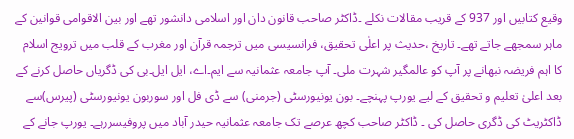وقیع کتابیں اور 937 کے قریب مقالات نکلے ۔ڈاکٹر صاحب قانون دان اور اسلامی دانشور تھے اور بین الاقوامی قوانین کے ماہر سمجھے جاتے تھے۔ تاریخ ،حدیث پر اعلٰی تحقیق، فرانسیسی میں ترجمہ قرآن اور مغرب کے قلب میں ترویج اسلام کا اہم فریضہ نبھانے پر آپ کو عالمگیر شہرت ملی۔ آپ جامعہ عثمانیہ سے ایم۔اے، ایل ایل۔بی کی ڈگریاں حاصل کرنے کے بعد اعلیٰ تعلیم و تحقیق کے لیے یورپ پہنچے۔ بون یونیورسٹی (جرمنی) سے ڈی فل اور سوربون یونیورسٹی (پیرس)سے ڈاکٹریٹ کی ڈگری حاصل کی ۔ ڈاکٹر صاحب کچھ عرصے تک جامعہ عثمانیہ حیدر آباد میں پروفیسررہے۔ یورپ جانے کے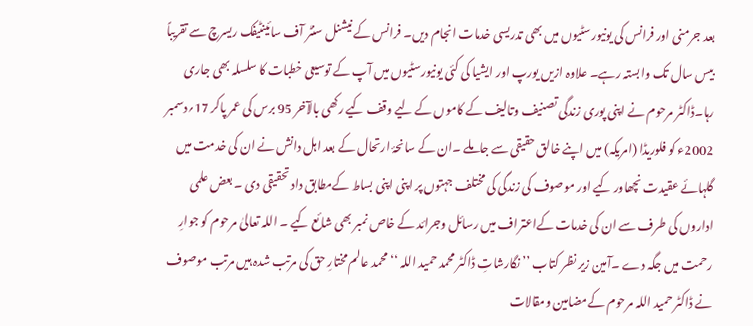بعد جرمنی اور فرانس کی یونیورسٹیوں میں بھی تدریسی خدمات انجام دیں۔ فرانس کے نیشنل سنٹر آف سائینٹیفک ریسرچ سے تقریباً بیس سال تک وابستہ رہے۔ علاوہ ازیں یورپ اور ایشیا کی کئی یونیورسٹیوں میں آپ کے توسیعی خطبات کا سلسلہ بھی جاری رہا۔ڈاکٹر مرحوم نے اپنی پوری زندگی تصنیف وتالیف کے کاموں کے لیے وقف کیے رکھی بالآخر 95 برس کی عمر پاکر 17؍دسمبر 2002ء کو فلوریڈا (امریکہ) میں اپنے خالق حقیقی سے جاملے ۔ان کے سانحۂ ارتحال کے بعد اہل دانش نے ان کی خدمت میں گلہائے عقیدت نچھاور کیے اور موصوف کی زندگی کی مختلف جہتوں پر اپنی اپنی بساط کےمطابق داد تحقیقی دی ۔ بعض علمی اداروں کی طرف سے ان کی خدمات کےاعتراف میں رسائل وجرائد کے خاص نمبر بھی شائع کیے ۔ اللہ تعالیٰ مرحوم کو جوارِ رحمت میں جگہ دے ۔آمین زیر نظر کتاب ’’ نگارشاتِ ڈاکٹر محمد حمید اللہ ‘‘ محمد عالم مختارِ حق کی مرتب شدہ ہیں مرتب موصوف نے ڈاکٹر حمید اللہ مرحوم کےمضامین ومقالات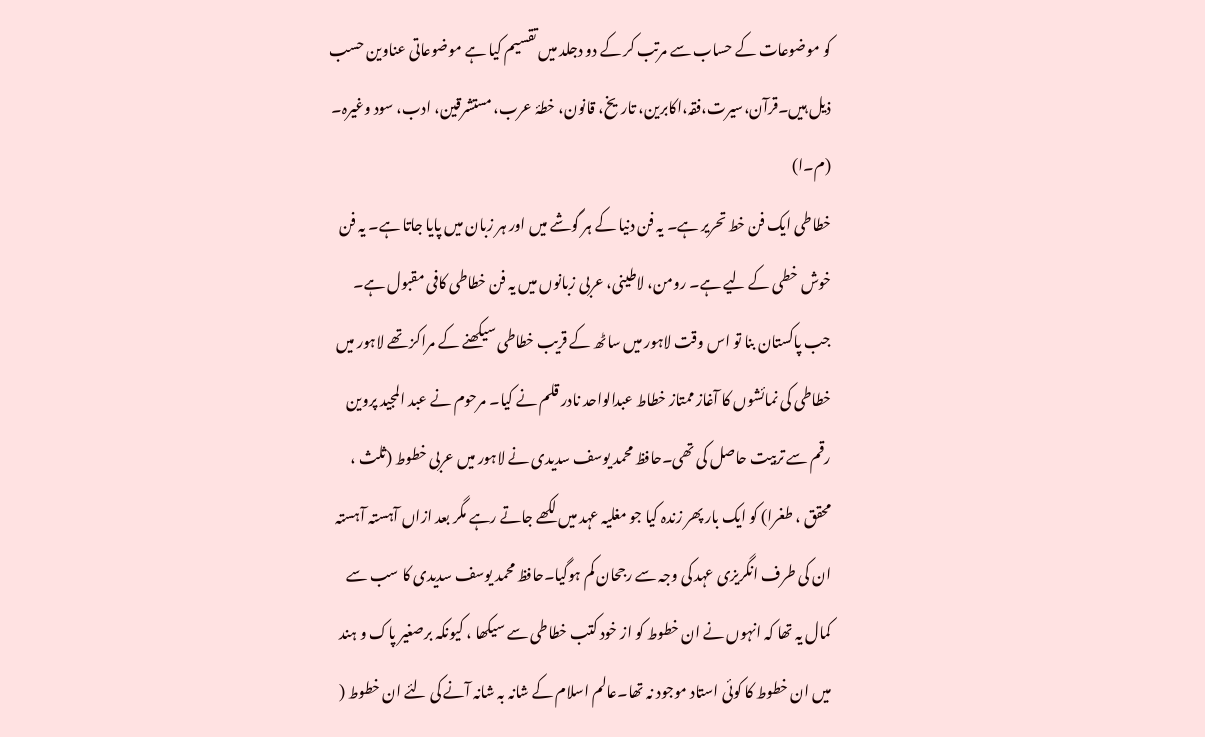کو موضوعات کے حساب سے مرتب کر کے دو دجلد میں تقسیم کیا ہے موضوعاتی عناوین حسب ذیل ہیں۔قرآن،سیرت،فقہ،اکابرین، تاریخ، قانون، خطۂ عرب، مستشرقین، ادب، سود وغیرہ۔ (م۔ا)
خطاطی ایک فن خط تحریر ہے۔ یہ فن دنیا کے ہر گوشے میں اور ہر زبان میں پایا جاتا ہے۔ یہ فن خوش خطی کے لیے ہے۔ رومن، لاطینی، عربی زبانوں میں یہ فن خطاطی کافی مقبول ہے۔ جب پاکستان بنا تو اس وقت لاہور میں ساٹھ کے قریب خطاطی سیکھنے کے مراکز تھے لاہور میں خطاطی کی نمائشوں کا آغاز ممتاز خطاط عبدالواحد نادر قلم نے کیا۔ مرحوم نے عبد المجید پروین رقم سے تربیت حاصل کی تھی۔حافظ محمد یوسف سدیدی نے لاہور میں عربی خطوط (ثلث ، محقق ، طغرا) کو ایک بار پھر زندہ کیا جو مغلیہ عہد میں لکھے جاتے رہے مگر بعد ازاں آہستہ آہستہ ان کی طرف انگریزی عہد کی وجہ سے رجحان کم ہوگیا۔حافظ محمد یوسف سدیدی کا سب سے کمال یہ تھا کہ انہوں نے ان خطوط کو از خود کتب خطاطی سے سیکھا ، کیونکہ برصغیر پاک و ہند میں ان خطوط کا کوئی استاد موجود نہ تھا۔عالم اسلام کے شانہ بہ شانہ آنے کی لئے ان خطوط (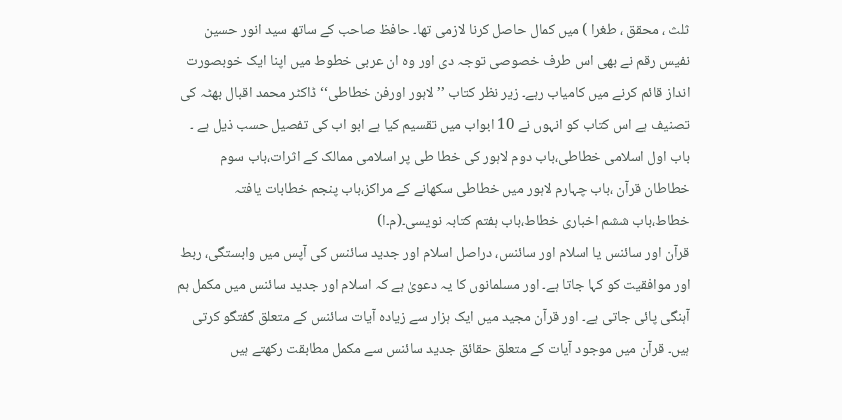ثلث ، محقق ، طغرا ) میں کمال حاصل کرنا لازمی تھا۔ حافظ صاحب کے ساتھ سید انور حسین نفیس رقم نے بھی اس طرف خصوصی توجہ دی اور وہ ان عربی خطوط میں اپنا ایک خوبصورت انداز قائم کرنے میں کامیاب رہے۔ زیر نظر کتاب ’’ لاہور اورفن خطاطی‘‘ ڈاکٹر محمد اقبال بھٹہ کی تصنیف ہے اس کتاب کو انہوں نے 10 ابواب میں تقسیم کیا ہے ابو اب کی تفصیل حسب ذیل ہے ۔ باب اول اسلامی خطاطی،باب دوم لاہور کی خطا طی پر اسلامی ممالک کے اثرات،باب سوم خطاطان قرآن ،باب چہارم لاہور میں خطاطی سکھانے کے مراکز،باب پنجم خطابات یافتہ خطاط،باب ششم اخباری خطاط،باب ہفتم کتابہ نویسی۔(م۔ا)
قرآن اور سائنس یا اسلام اور سائنس، دراصل اسلام اور جدید سائنس کی آپس میں وابستگی، ربط اور موافقیت کو کہا جاتا ہے۔ اور مسلمانوں کا یہ دعویٰ ہے کہ اسلام اور جدید سائنس میں مکمل ہم آہنگی پائی جاتی ہے۔ اور قرآن مجید میں ایک ہزار سے زیادہ آیات سائنس کے متعلق گفتگو کرتی ہیں۔ قرآن میں موجود آیات کے متعلق حقائق جدید سائنس سے مکمل مطابقت رکھتے ہیں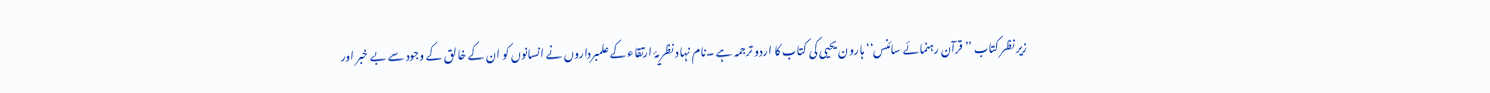زیر نظر کتاب ’’ قرآن رہنمائے سائنس‘‘ ہارون یحیی کی کتاب کا اردو ترجمہ ہے ۔نام نہاد نظریۂ ارتقاء کے علمبرداروں نے انسانوں کو ان کے خالق کے وجود سے بے خبر اور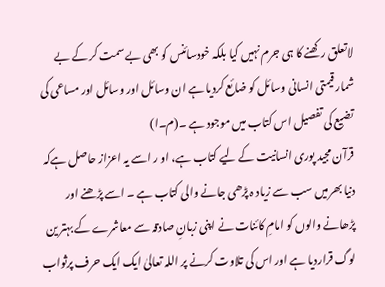لاتعلق رکھنے کا ہی جرم نہیں کیا بلکہ خودسائنس کو بھی بے سمت کر کے بے شمار قیمتی انسانی وسائل کو ضائع کردیا ہے ان وسائل اور وسائل اور مساعی کی تضیع کی تفصیل اس کتاب میں موجود ہے ۔(م۔ا)
قرآن مجید پوری انسانیت کے لیے کتاب ہے، او ر اسے یہ اعزاز حاصل ہےکہ دنیا بھرمیں سب سے زیاد ہ پڑھی جانے والی کتاب ہے ۔ اسے پڑھنے اور پڑھانے والوں کو امامِ کائنات نے اپنی زبانِ صادقہ سے معاشرے کے بہتر ین لوگ قراردیا ہے اور اس کی تلاوت کرنے پر اللہ تعالیٰ ایک ایک حرف پرثواب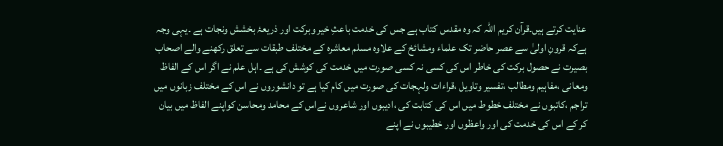عنایت کرتے ہیں۔قرآن کریم اللہ کہ وہ مقدس کتاب ہے جس کی خدمت باعثِ خیر وبرکت اور ذریعۂ بخشش ونجات ہے ۔یہی وجہ ہےکہ قرونِ اولیٰ سے عصر حاضر تک علماء ومشائخ کے علاوہ مسلم معاشرہ کے مختلف طبقات سے تعلق رکھنے والے اصحاب بصیرت نے حصول برکت کی خاطر اس کی کسی نہ کسی صورت میں خدمت کی کوشش کی ہے ۔اہل علم نے اگر اس کے الفاظ ومعانی ،مفاہیم ومطالب ،تفسیر وتاویل ،قراءات ولہجات کی صورت میں کام کیا ہے تو دانشوروں نے اس کے مختلف زبانوں میں تراجم ،کاتبوں نے مختلف خطوط میں اس کی کتابت کی ،ادیبوں اور شاعروں نےاس کے محامد ومحاسن کواپنے الفاظ میں بیان کر کے اس کی خدمت کی اور واعظوں اور خطیبوں نے اپنے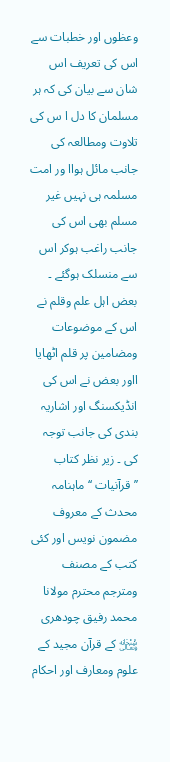وعظوں اور خطبات سے اس کی تعریف اس شان سے بیان کی کہ ہر مسلمان کا دل ا س کی تلاوت ومطالعہ کی جانب مائل ہواا ور امت مسلمہ ہی نہیں غیر مسلم بھی اس کی جانب راغب ہوکر اس سے منسلک ہوگئے ۔ بعض اہل علم وقلم نے اس کے موضوعات ومضامین پر قلم اٹھایا ااور بعض نے اس کی انڈیکسنگ اور اشاریہ بندی کی جانب توجہ کی ۔ زیر نظر کتاب ’’قرآنیات ‘‘ماہنامہ محدث کے معروف مضمون نویس اور کئی کتب کے مصنف ومترجم محترم مولانا محمد رفیق چودھری ﷾ کے قرآن مجید کے علوم ومعارف اور احکام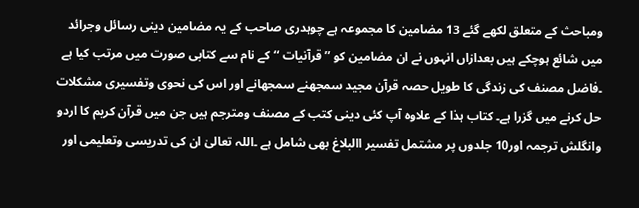ومباحث کے متعلق لکھے گئے 13 مضامین کا مجموعہ ہے چوہدری صاحب کے یہ مضامین دینی رسائل وجرائد میں شائع ہوچکے ہیں بعدازاں انہوں نے ان مضامین کو ’’قرآنیات ‘‘ کے نام سے کتابی صورت میں مرتب کیا ہے ۔فاضل مصنف کی زندگی کا طویل حصہ قرآن مجید سمجھنے سمجھانے اور اس کی نحوی وتفسیری مشکلات حل کرنے میں گزرا ہے۔ کتاب ہذا کے علاوہ آپ کئی دینی کتب کے مصنف ومترجم ہیں جن میں قرآن کریم کا اردو وانگلش ترجمہ اور10 جلدوں پر مشتمل تفسیر االبلاغ بھی شامل ہے ۔اللہ تعالیٰ ان کی تدریسی وتعلیمی اور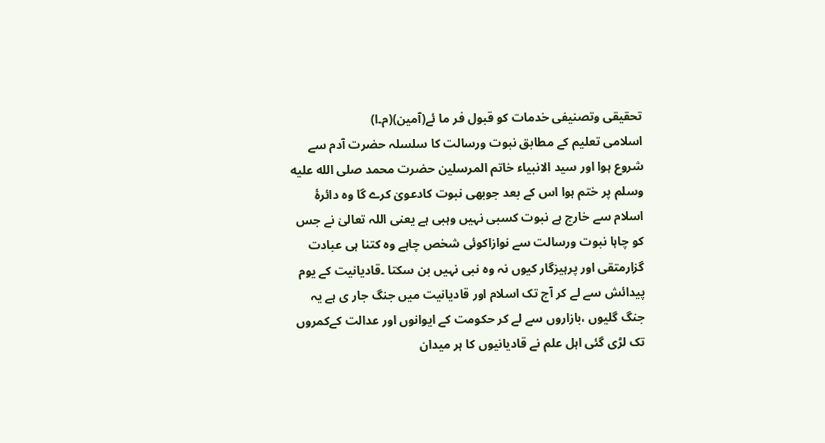تحقیقی وتصنیفی خدمات کو قبول فر ما ئے(آمین)(م۔ا)
اسلامی تعلیم کے مطابق نبوت ورسالت کا سلسلہ حضرت آدم سے شروع ہوا اور سید الانبیاء خاتم المرسلین حضرت محمد صلى الله عليه وسلم پر ختم ہوا اس کے بعد جوبھی نبوت کادعویٰ کرے گا وہ دائرۂ اسلام سے خارج ہے نبوت کسبی نہیں وہبی ہے یعنی اللہ تعالیٰ نے جس کو چاہا نبوت ورسالت سے نوازاکوئی شخص چاہے وہ کتنا ہی عبادت گزارمتقی اور پرہیزگار کیوں نہ وہ نبی نہیں بن سکتا ۔قادیانیت کے یوم پیدائش سے لے کر آج تک اسلام اور قادیانیت میں جنگ جار ی ہے یہ جنگ گلیوں ،بازاروں سے لے کر حکومت کے ایوانوں اور عدالت کےکمروں تک لڑی گئی اہل علم نے قادیانیوں کا ہر میدان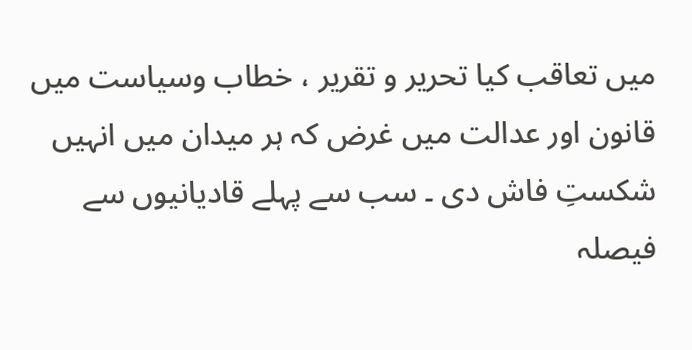میں تعاقب کیا تحریر و تقریر ، خطاب وسیاست میں قانون اور عدالت میں غرض کہ ہر میدان میں انہیں شکستِ فاش دی ۔ سب سے پہلے قادیانیوں سے فیصلہ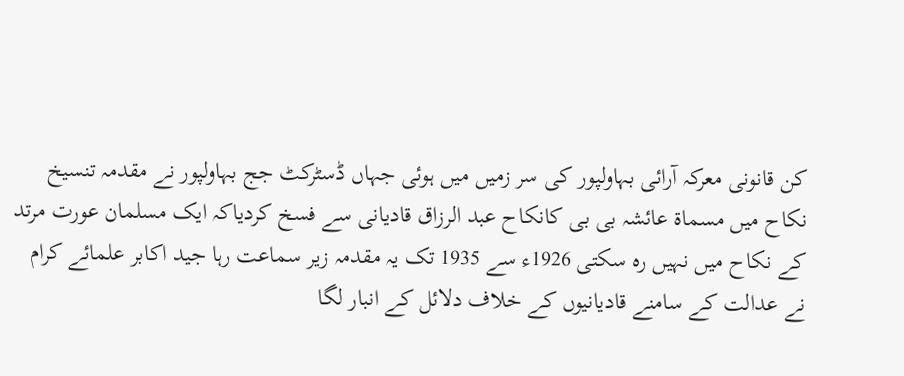کن قانونی معرکہ آرائی بہاولپور کی سر زمیں میں ہوئی جہاں ڈسٹرکٹ جج بہاولپور نے مقدمہ تنسیخ نکاح میں مسماۃ عائشہ بی بی کانکاح عبد الرزاق قادیانی سے فسخ کردیاکہ ایک مسلمان عورت مرتد کے نکاح میں نہیں رہ سکتی 1926ء سے 1935 تک یہ مقدمہ زیر سماعت رہا جید اکابر علمائے کرام نے عدالت کے سامنے قادیانیوں کے خلاف دلائل کے انبار لگا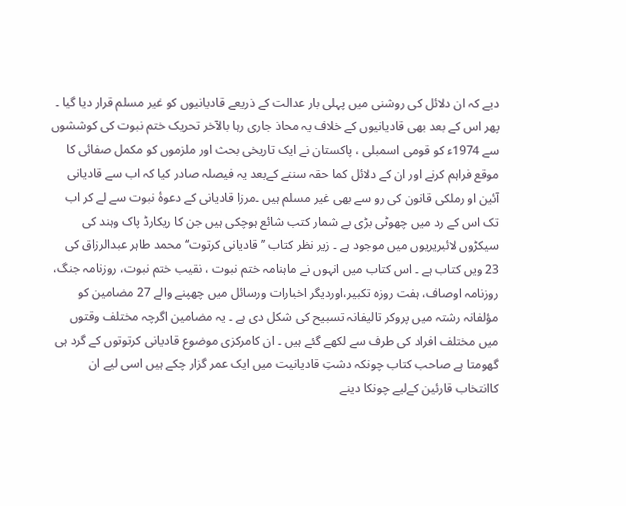دیے کہ ان دلائل کی روشنی میں پہلی بار عدالت کے ذریعے قادیانیوں کو غیر مسلم قرار دیا گیا ۔ پھر اس کے بعد بھی قادیانیوں کے خلاف یہ محاذ جاری رہا بالآخر تحریک ختم نبوت کی کوششوں سے 1974ء کو قومی اسمبلی ، پاکستان نے ایک تاریخی بحث اور ملزموں کو مکمل صفائی کا موقع فراہم کرنے اور ان کے دلائل کما حقہ سننے کےبعد یہ فیصلہ صادر کیا کہ اب سے قادیانی آئین او رملکی قانون کی رو سے بھی غیر مسلم ہیں ۔مرزا قاديانی کے دعوۂ نبوت سے لے کر اب تک اس کے رد میں چھوٹی بڑی بے شمار کتب شائع ہوچکی ہیں جن کا ریکارڈ پاک وہند کی سیکڑوں لائبریریوں میں موجود ہے ۔ زیر نظر کتاب ’’قادیانی کرتوت‘‘ محمد طاہر عبدالرزاق کی 23 ویں کتاب ہے ۔ اس کتاب میں انہوں نے ماہنامہ ختم نبوت ، نقیب ختم نبوت، روزنامہ جنگ، روزنامہ اوصاف، ہفت روزہ تکبیر،اوردیگر اخبارات ورسائل میں چھپنے والے 27 مضامین کو مؤلفانہ رشتہ میں پروکر تالیفانہ تسبیح کی شکل دی ہے ۔ یہ مضامین اگرچہ مختلف وقتوں میں مختلف افراد کی طرف سے لکھے گئے ہیں ۔ ان کامرکزی موضوع قادیانی کرتوتوں کے گرد ہی گھومتا ہے صاحب کتاب چونکہ دشتِ قادیانیت میں ایک عمر گزار چکے ہیں اسی لیے ان کاانتخاب قارئین کےلیے چونکا دینے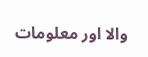والا اور معلومات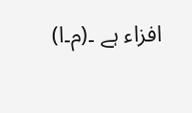افزاء ہے ۔(م۔ا)